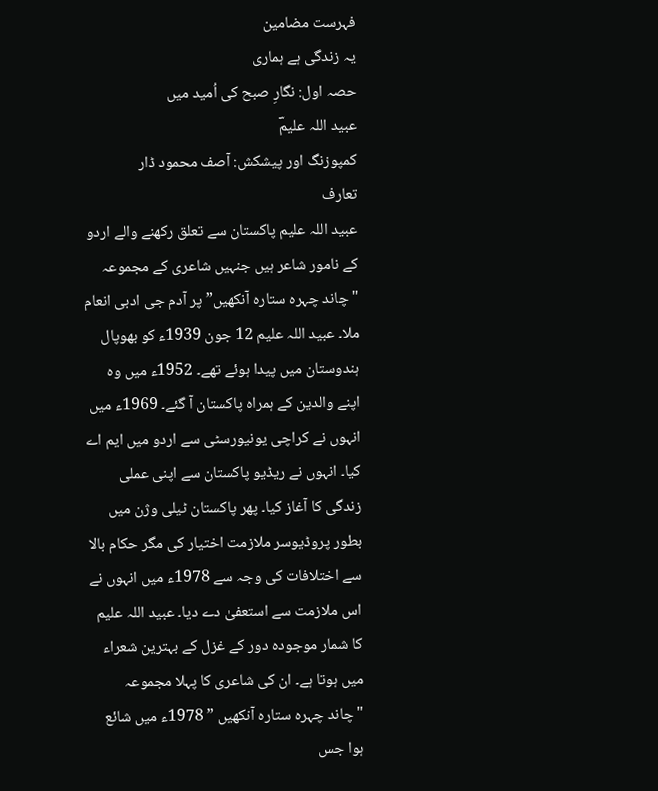فہرست مضامین
یہ زندگی ہے ہماری
حصہ اول: نگارِ صبح کی اُمید میں
عبید اللہ علیمؔ
کمپوزنگ اور پیشکش: آصف محمود ڈار
تعارف
عبید اللہ علیم پاکستان سے تعلق رکھنے والے اردو کے نامور شاعر ہیں جنہیں شاعری کے مجموعہ "چاند چہرہ ستارہ آنکھیں” پر آدم جی ادبی انعام ملا۔ عبید اللہ علیم 12 جون 1939ء کو بھوپال ہندوستان میں پیدا ہوئے تھے۔ 1952ء میں وہ اپنے والدین کے ہمراہ پاکستان آ گئے۔ 1969ء میں انہوں نے کراچی یونیورسٹی سے اردو میں ایم اے کیا۔ انہوں نے ریڈیو پاکستان سے اپنی عملی زندگی کا آغاز کیا۔ پھر پاکستان ٹیلی وژن میں بطور پروڈیوسر ملازمت اختیار کی مگر حکام بالا سے اختلافات کی وجہ سے 1978ء میں انہوں نے اس ملازمت سے استعفیٰ دے دیا۔ عبید اللہ علیم کا شمار موجودہ دور کے غزل کے بہترین شعراء میں ہوتا ہے۔ ان کی شاعری کا پہلا مجموعہ "چاند چہرہ ستارہ آنکھیں ” 1978ء میں شائع ہوا جس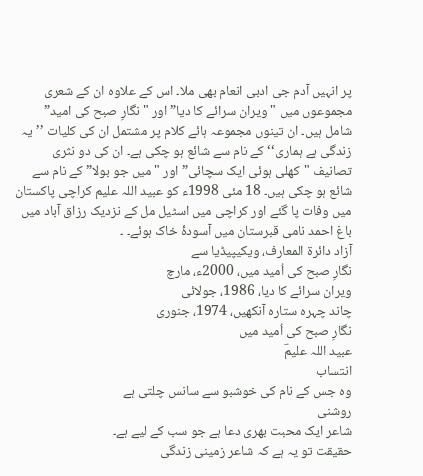پر انہیں آدم جی ادبی انعام بھی ملا۔ اس کے علاوہ ان کے شعری مجموعوں میں "ویران سرائے کا دیا” اور "نگارِ صبح کی امید” شامل ہیں۔ ان تینوں مجموعہ ہائے کلام پر مشتمل ان کی کلیات ’’یہ زندگی ہے ہماری‘‘ کے نام سے شائع ہو چکی ہے۔ ان کی دو نثری تصانیف "کھلی ہوئی ایک سچائی” اور "میں جو بولا” کے نام سے شائع ہو چکی ہیں۔ 18 مئی 1998ء کو عبید اللہ علیم کراچی پاکستان میں وفات پا گئے اور کراچی میں اسٹیل مل کے نزدیک رزاق آباد میں باغ احمد نامی قبرستان میں آسودۂ خاک ہوئے۔ ۔
آزاد دائرۃ المعارف، ویکیپیڈیا سے
نگارِ صبح کی اُمید میں، 2000ء، مارچ
ویران سرائے کا دیا، 1986، جولائی
چاند چہرہ ستارہ آنکھیں، 1974، جنوری
نگارِ صبح کی اُمید میں
عبید اللہ علیمؔ
انتساب
وہ جس کے نام کی خوشبو سے سانس چلتی ہے
روشنی
شاعر ایک محبت بھری دعا ہے جو سب کے لیے ہے۔
حقیقت تو یہ ہے کہ شاعر زمینی زندگی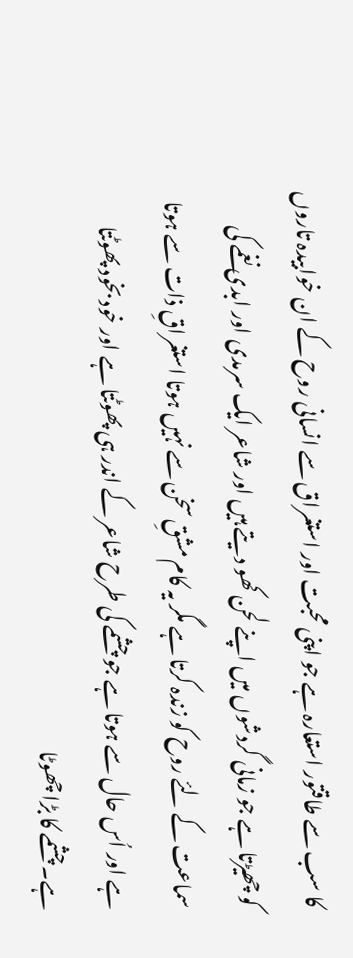کا سب سے طاقتور استعارہ ہے جو اپنی محبت اور استغراق سے انسانی روح کے ان خوابیدہ تاروں کو چھیڑتا ہے جو زمانی گردشوں میں اپنے لحن کھو دیتے ہیں اور شاعر ایک سرمدی اور ابدی نغمے کی سماعت کے لئے روح کو زندہ کرتا ہے مگر یہ کام مشقِ سخن سے نہیں ہوتا استغراقِ ذات سے ہوتا ہے اور اُس حال سے ہوتا ہے جو چشمے کی طرح شاعر کے اندر ہی پھوٹتا ہے اور خود بخود پھوٹتا ہے۔ چشمے کا بڑا چھوٹا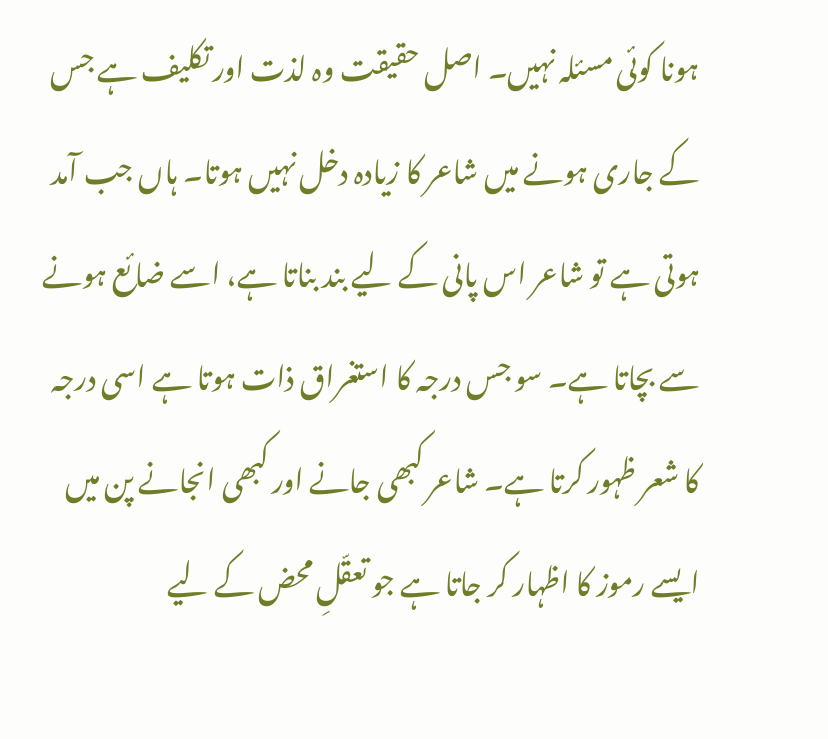ہونا کوئی مسئلہ نہیں۔ اصل حقیقت وہ لذت اور تکلیف ہے جس کے جاری ہونے میں شاعر کا زیادہ دخل نہیں ہوتا۔ ہاں جب آمد ہوتی ہے تو شاعر اس پانی کے لیے بند بناتا ہے، اسے ضائع ہونے سے بچاتا ہے۔ سو جس درجہ کا استغراق ذات ہوتا ہے اسی درجہ کا شعر ظہور کرتا ہے۔ شاعر کبھی جانے اور کبھی انجانے پن میں ایسے رموز کا اظہار کر جاتا ہے جو تعقّلِ محض کے لیے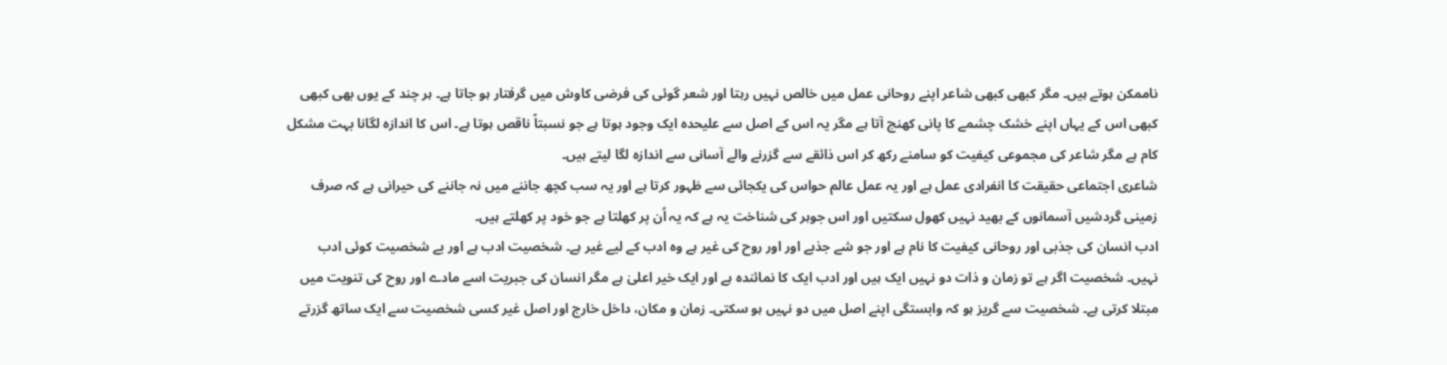ناممکن ہوتے ہیں۔ مگر کبھی کبھی شاعر اپنے روحانی عمل میں خالص نہیں رہتا اور شعر گوئی کی فرضی کاوش میں گرفتار ہو جاتا ہے۔ ہر چند کے یوں بھی کبھی کبھی اس کے یہاں اپنے خشک چشمے کا پانی کھنچ آتا ہے مگر یہ اس کے اصل سے علیحدہ ایک وجود ہوتا ہے جو نسبتاً ناقص ہوتا ہے۔ اس کا اندازہ لگانا بہت مشکل کام ہے مگر شاعر کی مجموعی کیفیت کو سامنے رکھ کر اس ذائقے سے گزرنے والے آسانی سے اندازہ لگا لیتے ہیں۔
شاعری اجتماعی حقیقت کا انفرادی عمل ہے اور یہ عمل عالم حواس کی یکجائی سے ظہور کرتا ہے اور یہ سب کچھ جاننے میں نہ جاننے کی حیرانی ہے کہ صرف زمینی گردشیں آسمانوں کے بھید نہیں کھول سکتیں اور اس جوہر کی شناخت یہ ہے کہ یہ اُن پر کھلتا ہے جو خود پر کھلتے ہیں۔
ادب انسان کی جذبی اور روحانی کیفیت کا نام ہے اور جو شے جذبے اور اور روح کی غیر ہے وہ ادب کے لیے غیر ہے۔ شخصیت ادب ہے اور بے شخصیت کوئی ادب نہیں۔ شخصیت اگر ہے تو زمان و ذات دو نہیں ایک ہیں اور ادب ایک کا نمائندہ ہے اور ایک خیر اعلیٰ ہے مگر انسان کی جبریت اسے مادے اور روح کی تنویت میں مبتلا کرتی ہے۔ شخصیت سے گریز ہو کہ وابستگی اپنے اصل میں دو نہیں ہو سکتی۔ زمان و مکان، داخل خارج اور اصل غیر کسی شخصیت سے ایک ساتھ گزرتے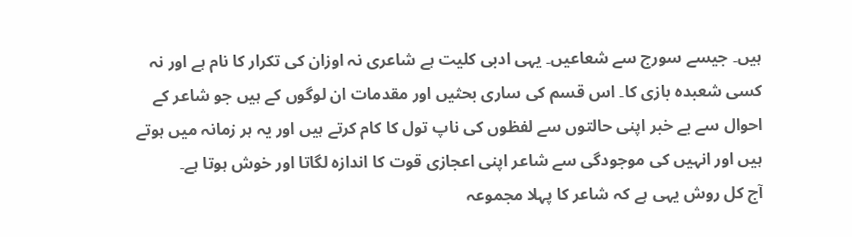ہیں۔ جیسے سورج سے شعاعیں۔ یہی ادبی کلیت ہے شاعری نہ اوزان کی تکرار کا نام ہے اور نہ کسی شعبدہ بازی کا۔ اس قسم کی ساری بحثیں اور مقدمات ان لوگوں کے ہیں جو شاعر کے احوال سے بے خبر اپنی حالتوں سے لفظوں کی ناپ تول کا کام کرتے ہیں اور یہ ہر زمانہ میں ہوتے ہیں اور انہیں کی موجودگی سے شاعر اپنی اعجازی قوت کا اندازہ لگاتا اور خوش ہوتا ہے۔
آج کل روش یہی ہے کہ شاعر کا پہلا مجموعہ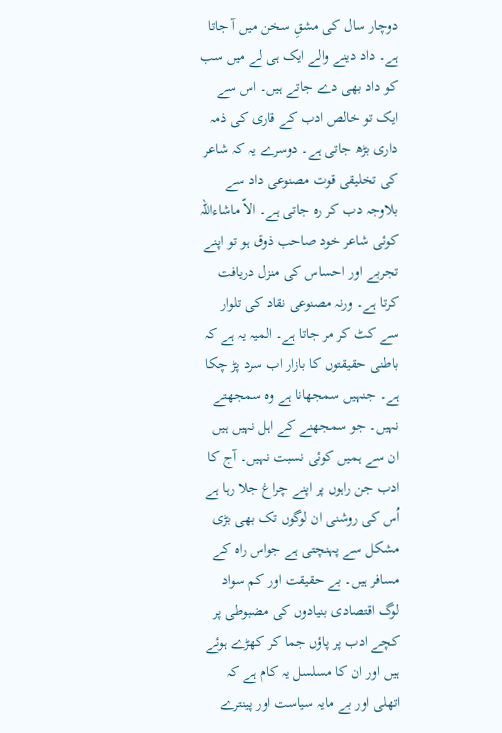دوچار سال کی مشقِ سخن میں آ جاتا ہے۔ داد دینے والے ایک ہی لے میں سب کو داد بھی دے جاتے ہیں۔ اس سے ایک تو خالص ادب کے قاری کی ذمہ داری بڑھ جاتی ہے۔ دوسرے یہ کہ شاعر کی تخلیقی قوت مصنوعی داد سے بلاوجہ دب کر رہ جاتی ہے۔ الاّ ماشاءاللہ کوئی شاعر خود صاحب ذوق ہو تو اپنے تجربے اور احساس کی منزل دریافت کرتا ہے۔ ورنہ مصنوعی نقاد کی تلوار سے کٹ کر مر جاتا ہے۔ المیہ یہ ہے کہ باطنی حقیقتوں کا بازار اب سرد پڑ چکا ہے۔ جنہیں سمجھانا ہے وہ سمجھتے نہیں۔ جو سمجھنے کے اہل نہیں ہیں ان سے ہمیں کوئی نسبت نہیں۔ آج کا ادب جن راہوں پر اپنے چراغ جلا رہا ہے اُس کی روشنی ان لوگوں تک بھی بڑی مشکل سے پہنچتی ہے جواس راہ کے مسافر ہیں۔ بے حقیقت اور کم سواد لوگ اقتصادی بنیادوں کی مضبوطی پر کچے ادب پر پاؤں جما کر کھڑے ہوئے ہیں اور ان کا مسلسل یہ کام ہے کہ اتھلی اور بے مایہ سیاست اور پینترے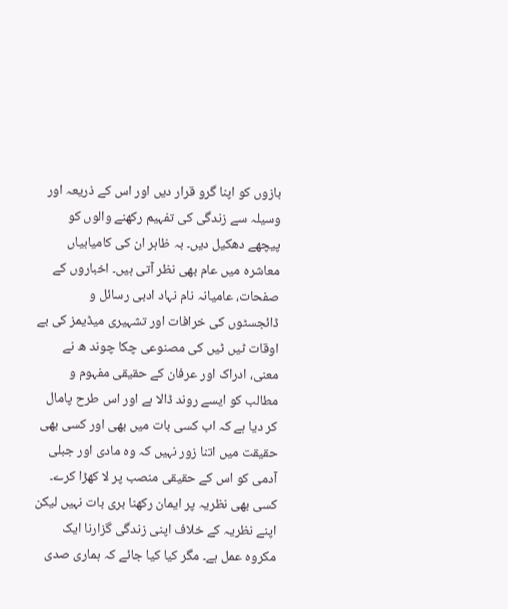بازوں کو اپنا گرو قرار دیں اور اس کے ذریعہ اور وسیلہ سے زندگی کی تفہیم رکھنے والوں کو پیچھے دھکیل دیں۔ بہ ظاہر ان کی کامیابیاں معاشرہ میں عام بھی نظر آتی ہیں۔ اخباروں کے صفحات، عامیانہ نام نہاد ادبی رسائل و ڈائجسٹوں کی خرافات اور تشہیری میڈیمز کی بے اوقات ٹیں ٹیں کی مصنوعی چکا چوند ھ نے معنی، ادراک اور عرفان کے حقیقی مفہوم و مطالب کو ایسے روند ڈالا ہے اور اس طرح پامال کر دیا ہے کہ اب کسی بات میں بھی اور کسی بھی حقیقت میں اتنا زور نہیں کہ وہ مادی اور جبلی آدمی کو اس کے حقیقی منصب پر لا کھڑا کرے۔
کسی بھی نظریہ پر ایمان رکھنا بری بات نہیں لیکن اپنے نظریہ کے خلاف اپنی زندگی گزارنا ایک مکروہ عمل ہے۔ مگر کیا کیا جائے کہ ہماری صدی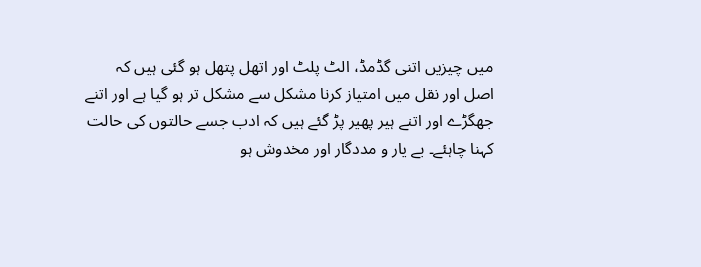میں چیزیں اتنی گڈمڈ، الٹ پلٹ اور اتھل پتھل ہو گئی ہیں کہ اصل اور نقل میں امتیاز کرنا مشکل سے مشکل تر ہو گیا ہے اور اتنے جھگڑے اور اتنے ہیر پھیر پڑ گئے ہیں کہ ادب جسے حالتوں کی حالت کہنا چاہئے۔ بے یار و مددگار اور مخدوش ہو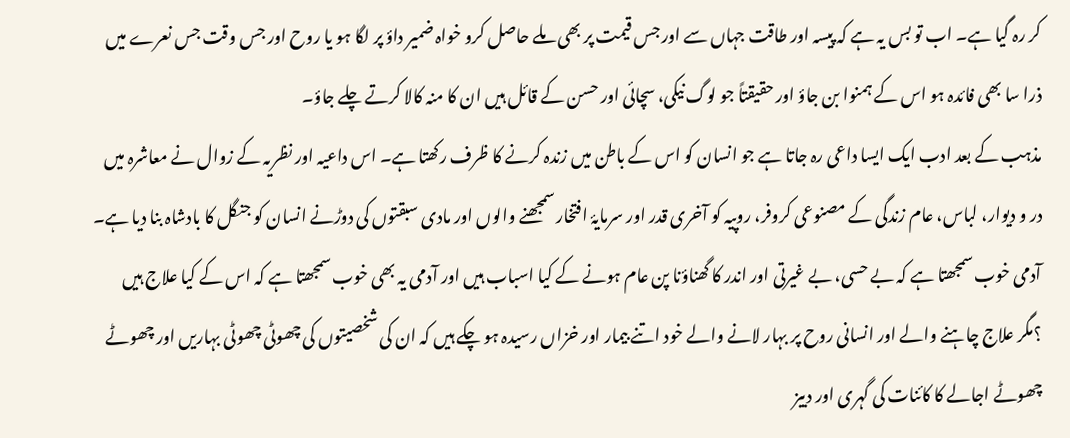کر رہ گیا ہے۔ اب تو بس یہ ہے کہ پیسہ اور طاقت جہاں سے اور جس قیمت پر بھی ملے حاصل کرو خواہ ضمیر داؤ پر لگا ہو یا روح اور جس وقت جس نعرے میں ذرا سا بھی فائدہ ہو اس کے ہمنوا بن جاؤ اور حقیقتاً جو لوگ نیکی، سچائی اور حسن کے قائل ہیں ان کا منہ کالا کرتے چلے جاؤ۔
مذہب کے بعد ادب ایک ایسا داعی رہ جاتا ہے جو انسان کو اس کے باطن میں زندہ کرنے کا ظرف رکھتا ہے۔ اس داعیہ اور نظریہ کے زوال نے معاشرہ میں در و دیوار، لباس، عام زندگی کے مصنوعی کروفر، روپیہ کو آخری قدر اور سرمایۂ افتخار سمجھنے والوں اور مادی سبقتوں کی دوڑنے انسان کو جنگل کا بادشاہ بنا دیا ہے۔
آدمی خوب سمجھتا ہے کہ بے حسی، بے غیرتی اور اندر کا گھناؤنا پن عام ہونے کے کیا اسباب ہیں اور آدمی یہ بھی خوب سمجھتا ہے کہ اس کے کیا علاج ہیں ؟مگر علاج چاہنے والے اور انسانی روح پر بہار لانے والے خود اتنے بیمار اور خزاں رسیدہ ہو چکے ہیں کہ ان کی شخصیتوں کی چھوٹی چھوٹی بہاریں اور چھوٹے چھوٹے اجالے کا کائنات کی گہری اور دبیز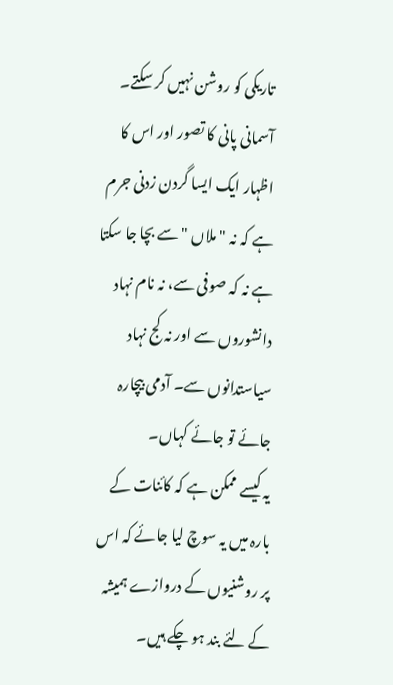تاریکی کو روشن نہیں کر سکتے۔ آسمانی پانی کا تصور اور اس کا اظہار ایک ایسا گردن زدنی جرم ہے کہ نہ "ملاں "سے بچا جا سکتا ہے نہ کہ صوفی سے، نہ نام نہاد دانشوروں سے اور نہ کج نہاد سیاستدانوں سے۔ آدمی بیچارہ جائے تو جائے کہاں۔
یہ کیسے ممکن ہے کہ کائنات کے بارہ میں یہ سوچ لیا جائے کہ اس پر روشنیوں کے دروازے ہمیشہ کے لئے بند ہو چکے ہیں۔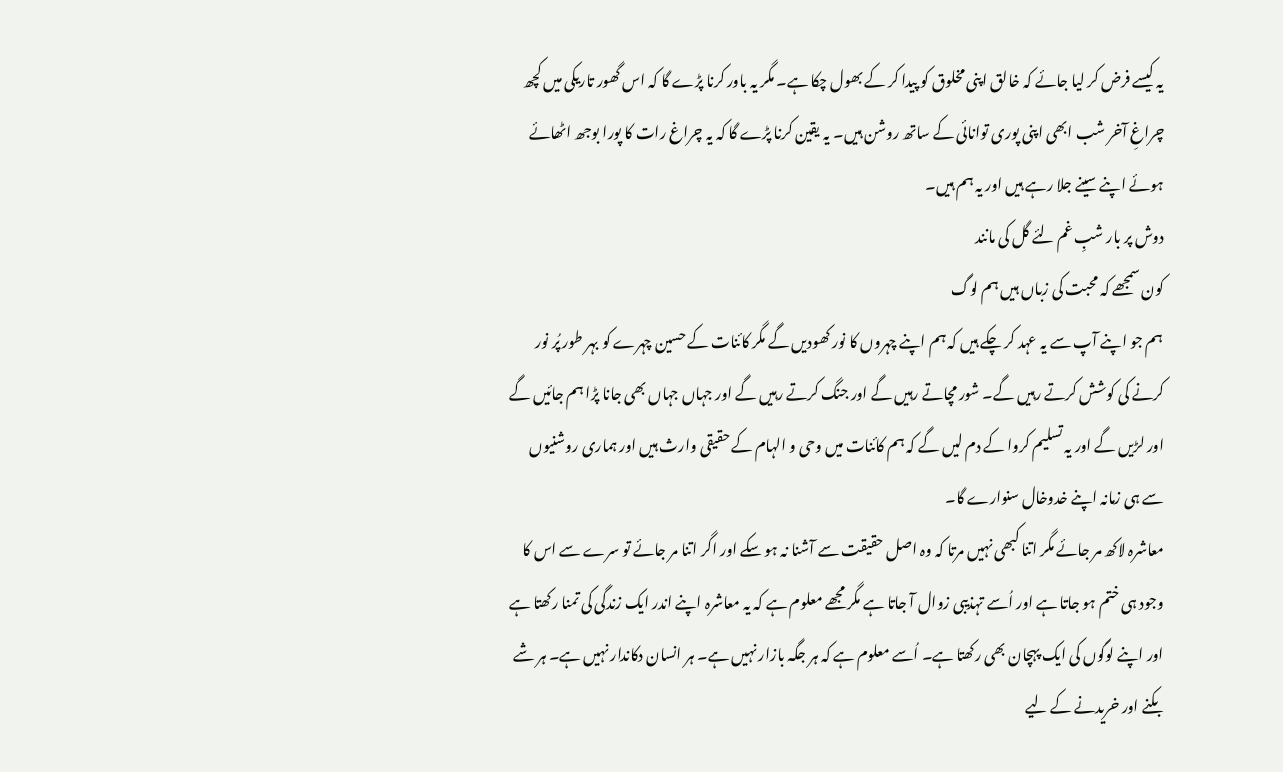یہ کیسے فرض کر لیا جائے کہ خالق اپنی مخلوق کو پیدا کر کے بھول چکا ہے۔ مگر یہ باور کرنا پڑے گا کہ اس گھور تاریکی میں کچھ چراغِ آخر شب ابھی اپنی پوری توانائی کے ساتھ روشن ہیں۔ یہ یقین کرنا پڑے گا کہ یہ چراغ رات کا پورا بوجھ اٹھائے ہوئے اپنے سینے جلا رہے ہیں اور یہ ہم ہیں۔
دوش پر بار شبِ غم لئے گل کی مانند
کون سمجھے کہ محبت کی زباں ہیں ہم لوگ
ہم جو اپنے آپ سے یہ عہد کر چکے ہیں کہ ہم اپنے چہروں کا نور کھودیں گے مگر کائنات کے حسین چہرے کو بہر طور پُر نور کرنے کی کوشش کرتے رہیں گے۔ شور مچاتے رہیں گے اور جنگ کرتے رہیں گے اور جہاں جہاں بھی جانا پڑا ہم جائیں گے اور لڑیں گے اور یہ تسلیم کروا کے دم لیں گے کہ ہم کائنات میں وحی و الہام کے حقیقی وارث ہیں اور ہماری روشنیوں سے ہی زمانہ اپنے خدوخال سنوارے گا۔
معاشرہ لاکھ مر جائے مگر اتنا کبھی نہیں مرتا کہ وہ اصل حقیقت سے آشنا نہ ہو سکے اور اگر اتنا مر جائے تو سرے سے اس کا وجود ہی ختم ہو جاتا ہے اور اُسے تہذیبی زوال آ جاتا ہے مگر مجھے معلوم ہے کہ یہ معاشرہ اپنے اندر ایک زندگی کی تمنا رکھتا ہے اور اپنے لوگوں کی ایک پہچان بھی رکھتا ہے۔ اُسے معلوم ہے کہ ہر جگہ بازار نہیں ہے۔ ہر انسان دکاندار نہیں ہے۔ ہر شے بکنے اور خریدنے کے لیے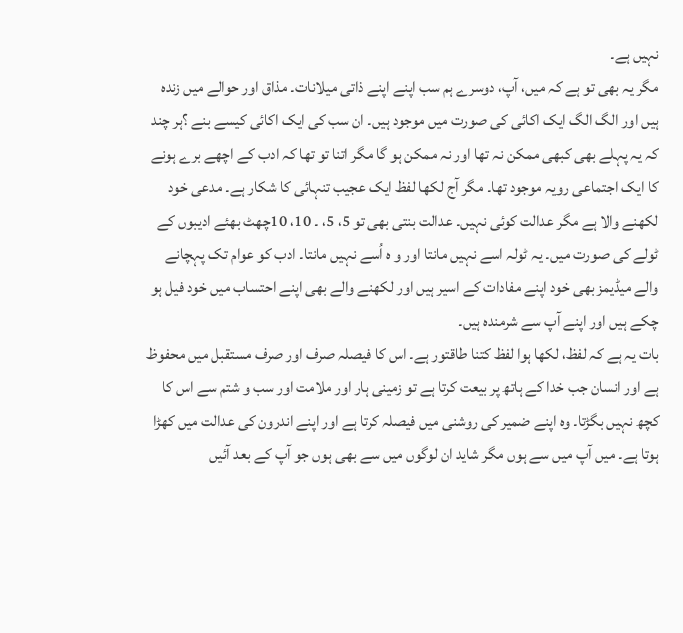نہیں ہے۔
مگر یہ بھی تو ہے کہ میں، آپ، دوسرے ہم سب اپنے اپنے ذاتی میلانات۔ مذاق اور حوالے میں زندہ ہیں اور الگ الگ ایک اکائی کی صورت میں موجود ہیں۔ ان سب کی ایک اکائی کیسے بنے ؟ہر چند کہ یہ پہلے بھی کبھی ممکن نہ تھا اور نہ ممکن ہو گا مگر اتنا تو تھا کہ ادب کے اچھے برے ہونے کا ایک اجتماعی رویہ موجود تھا۔ مگر آج لکھا لفظ ایک عجیب تنہائی کا شکار ہے۔ مدعی خود لکھنے والا ہے مگر عدالت کوئی نہیں۔ عدالت بنتی بھی تو 5، 5، ۔ 10، 10چھٹ بھئے ادیبوں کے ٹولے کی صورت میں۔ یہ ٹولہ اسے نہیں مانتا اور و ہ اُسے نہیں مانتا۔ ادب کو عوام تک پہچانے والے میڈیمز بھی خود اپنے مفادات کے اسیر ہیں اور لکھنے والے بھی اپنے احتساب میں خود فیل ہو چکے ہیں اور اپنے آپ سے شرمندہ ہیں۔
بات یہ ہے کہ لفظ، لکھا ہوا لفظ کتنا طاقتور ہے۔ اس کا فیصلہ صرف اور صرف مستقبل میں محفوظ ہے اور انسان جب خدا کے ہاتھ پر بیعت کرتا ہے تو زمینی ہار اور ملامت اور سب و شتم سے اس کا کچھ نہیں بگڑتا۔ وہ اپنے ضمیر کی روشنی میں فیصلہ کرتا ہے اور اپنے اندرون کی عدالت میں کھڑا ہوتا ہے۔ میں آپ میں سے ہوں مگر شاید ان لوگوں میں سے بھی ہوں جو آپ کے بعد آئیں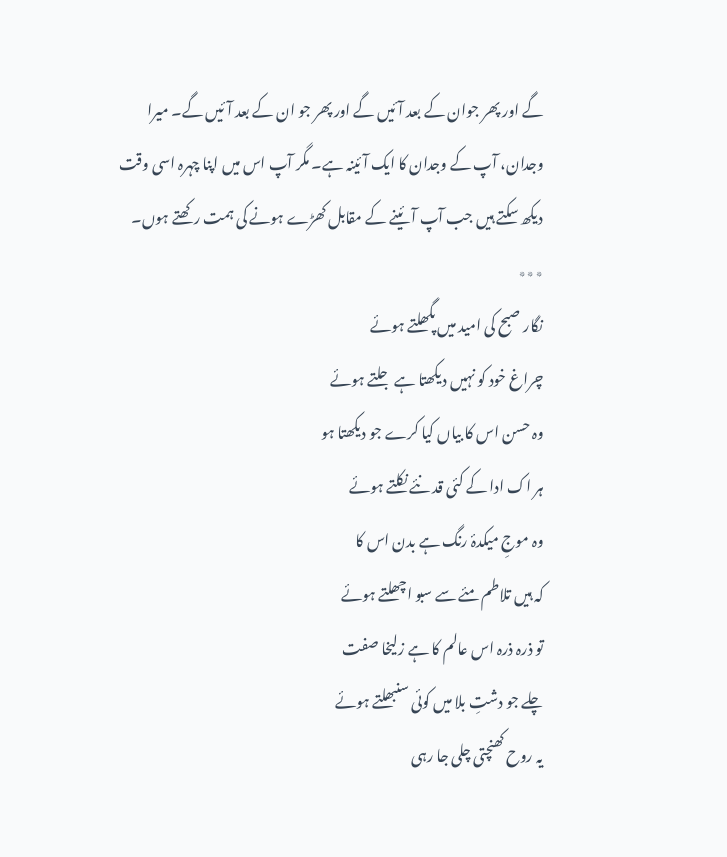گے اور پھر جوان کے بعد آئیں گے اور پھر جو ان کے بعد آئیں گے۔ میرا وجدان، آپ کے وجدان کا ایک آئینہ ہے۔ مگر آپ اس میں اپنا چہرہ اسی وقت دیکھ سکتے ہیں جب آپ آئینے کے مقابل کھڑے ہونے کی ہمت رکھتے ہوں۔
٭٭٭
نگار صبح کی امید میں پگھلتے ہوئے
چراغ خود کو نہیں دیکھتا ہے جلتے ہوئے
وہ حسن اس کا بیاں کیا کرے جو دیکھتا ہو
ہر اک ادا کے کئی قد نئے نکلتے ہوئے
وہ موجِ میکدۂ رنگ ہے بدن اس کا
کہ ہیں تلاطم مئے سے سبو اچھلتے ہوئے
تو ذرہ ذرہ اس عالم کا ہے زلیخا صفت
چلے جو دشتِ بلا میں کوئی سنبھلتے ہوئے
یہ روح کھنچتی چلی جا رہی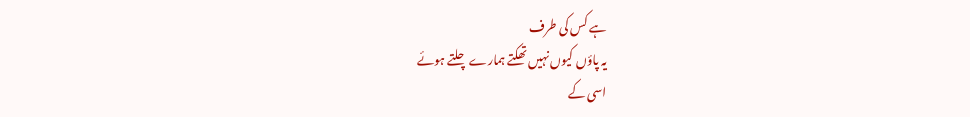ہے کس کی طرف
یہ پاؤں کیوں نہیں تھکتے ہمارے چلتے ہوئے
اسی کے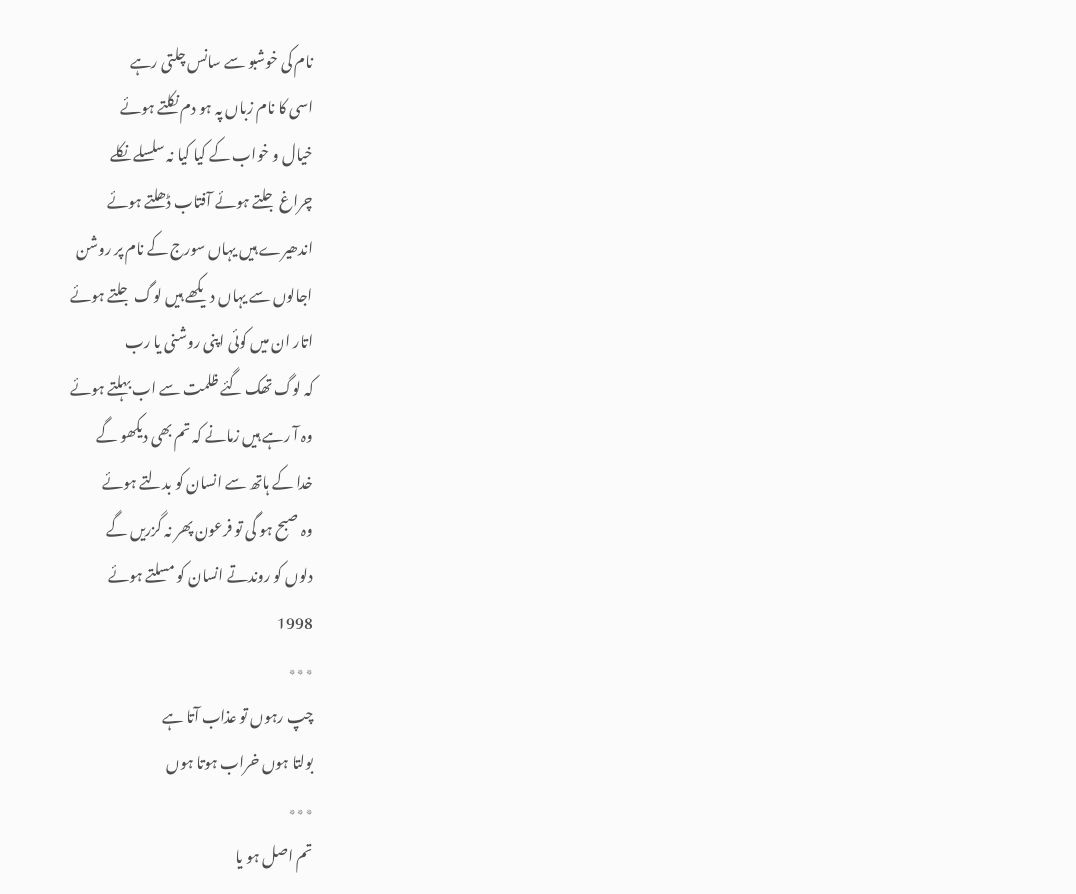نام کی خوشبو سے سانس چلتی رہے
اسی کا نام زباں پہ ہو دم نکلتے ہوئے
خیال و خواب کے کیا کیا نہ سلسلے نکلے
چراغ جلتے ہوئے آفتاب ڈھلتے ہوئے
اندھیرے ہیں یہاں سورج کے نام پر روشن
اجالوں سے یہاں دیکھے ہیں لوگ جلتے ہوئے
اتار ان میں کوئی اپنی روشنی یا رب
کہ لوگ تھک گئے ظلمت سے اب بہلتے ہوئے
وہ آ رہے ہیں زمانے کہ تم بھی دیکھو گے
خدا کے ہاتھ سے انسان کو بدلتے ہوئے
وہ صبح ہو گی تو فرعون پھر نہ گزریں گے
دلوں کو روندتے انسان کو مسلتے ہوئے
1998
٭٭٭
چپ رہوں تو عذاب آتا ہے
بولتا ہوں خراب ہوتا ہوں
٭٭٭
تم اصل ہو یا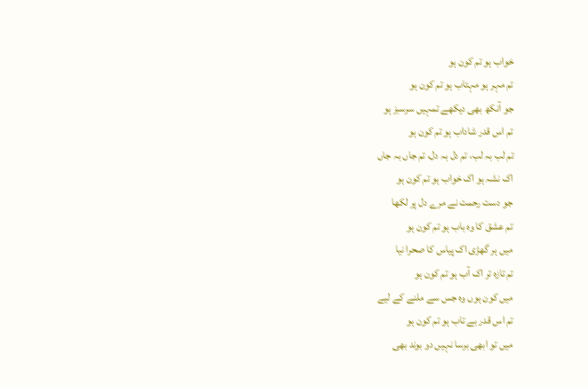خواب ہو تم کون ہو
تم مہر ہو مہتاب ہو تم کون ہو
جو آنکھ بھی دیکھے تمہیں سرسبز ہو
تم اس قدر شاداب ہو تم کون ہو
تم لب بہ لب، تم دل بہ دل، تم جاں بہ جاں
اک نشہ ہو اک خواب ہو تم کون ہو
جو دست رحمت نے مرے دل پر لکھا
تم عشق کا وہ باب ہو تم کون ہو
میں ہر گھڑی اک پیاس کا صحرا نیا
تم تازہ تر اک آب ہو تم کون ہو
میں کون ہوں وہ جس سے ملنے کے لیے
تم اس قدر بے تاب ہو تم کون ہو
میں تو ابھی برسا نہیں دو بوند بھی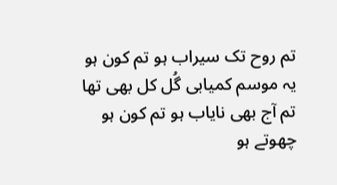تم روح تک سیراب ہو تم کون ہو
یہ موسم کمیابی گُل کل بھی تھا
تم آج بھی نایاب ہو تم کون ہو
چھوتے ہو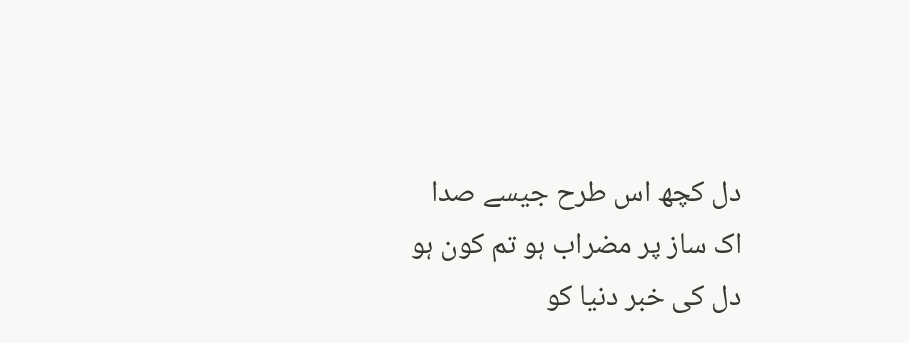دل کچھ اس طرح جیسے صدا
اک ساز پر مضراب ہو تم کون ہو
دل کی خبر دنیا کو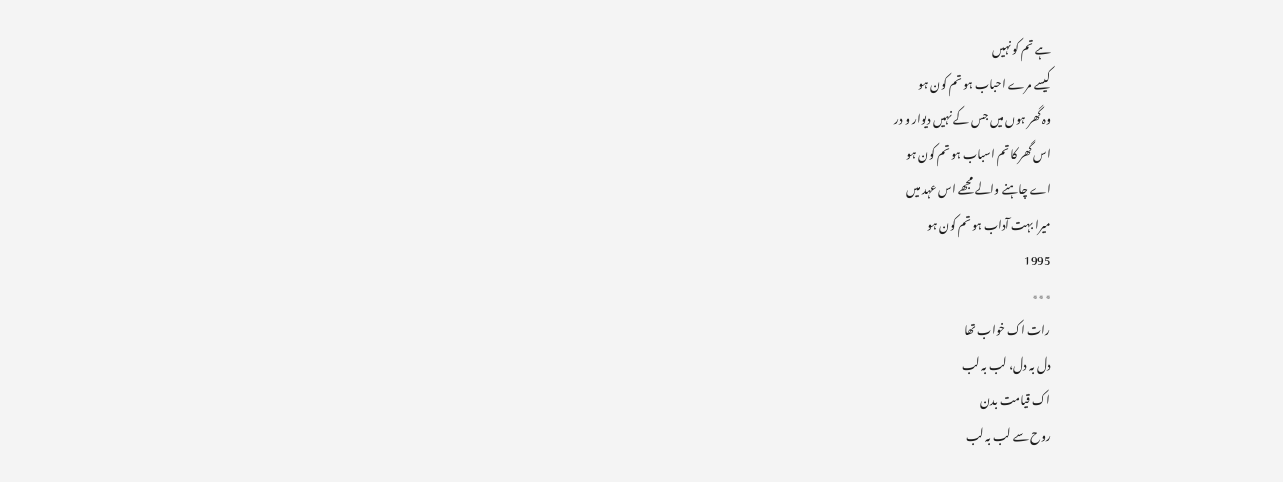ہے تم کو نہیں
کیسے مرے احباب ہو تم کون ہو
وہ گھر ہوں میں جس کے نہیں دیوار و در
اس گھر کا تم اسباب ہو تم کون ہو
اے چاہنے والے مجھے اس عہد میں
میرا بہت آداب ہو تم کون ہو
1995
٭٭٭
رات اک خواب تھا
دل بہ دل، لب بہ لب
اک قیامت بدن
روح سے لب بہ لب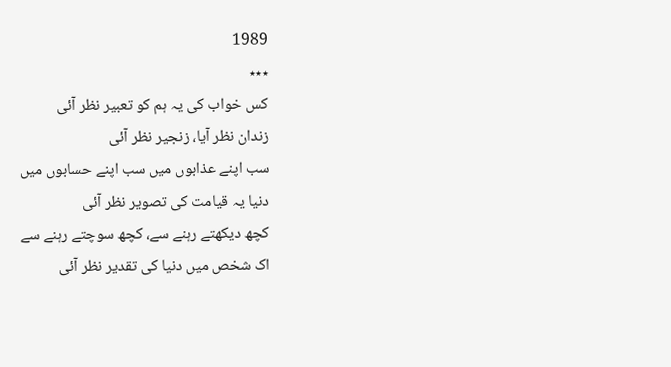1989
٭٭٭
کس خواب کی یہ ہم کو تعبیر نظر آئی
زندان نظر آیا، زنجیر نظر آئی
سب اپنے عذابوں میں سب اپنے حسابوں میں
دنیا یہ قیامت کی تصویر نظر آئی
کچھ دیکھتے رہنے سے، کچھ سوچتے رہنے سے
اک شخص میں دنیا کی تقدیر نظر آئی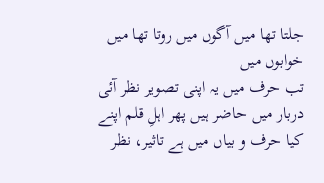جلتا تھا میں آگوں میں روتا تھا میں خوابوں میں
تب حرف میں یہ اپنی تصویر نظر آئی
دربار میں حاضر ہیں پھر اہلِ قلم اپنے
کیا حرف و بیاں میں ہے تاثیر، نظر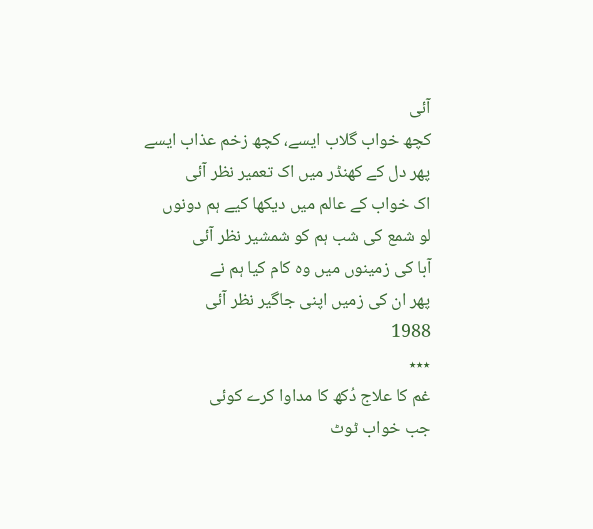آئی
کچھ خواب گلاب ایسے، کچھ زخم عذاب ایسے
پھر دل کے کھنڈر میں اک تعمیر نظر آئی
اک خواب کے عالم میں دیکھا کیے ہم دونوں
لو شمع کی شب ہم کو شمشیر نظر آئی
آبا کی زمینوں میں وہ کام کیا ہم نے
پھر ان کی زمیں اپنی جاگیر نظر آئی
1988
٭٭٭
غم کا علاج دُکھ کا مداوا کرے کوئی
جب خواب ٹوٹ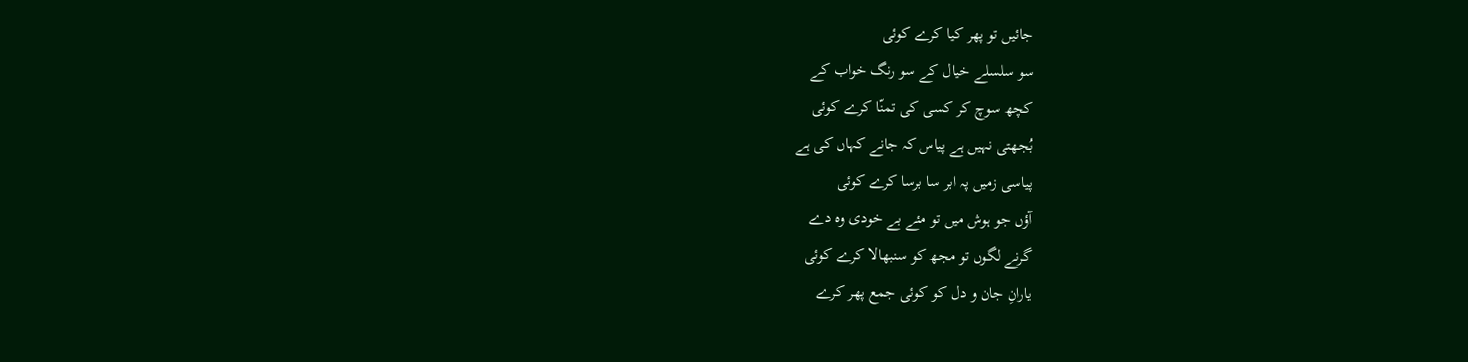جائیں تو پھر کیا کرے کوئی
سو سلسلے خیال کے سو رنگ خواب کے
کچھ سوچ کر کسی کی تمنّا کرے کوئی
بُجھتی نہیں ہے پیاس کہ جانے کہاں کی ہے
پیاسی زمیں پہ ابر سا برسا کرے کوئی
آؤں جو ہوش میں تو مئے بے خودی وہ دے
گرنے لگوں تو مجھ کو سنبھالا کرے کوئی
یارانِ جان و دل کو کوئی جمع پھر کرے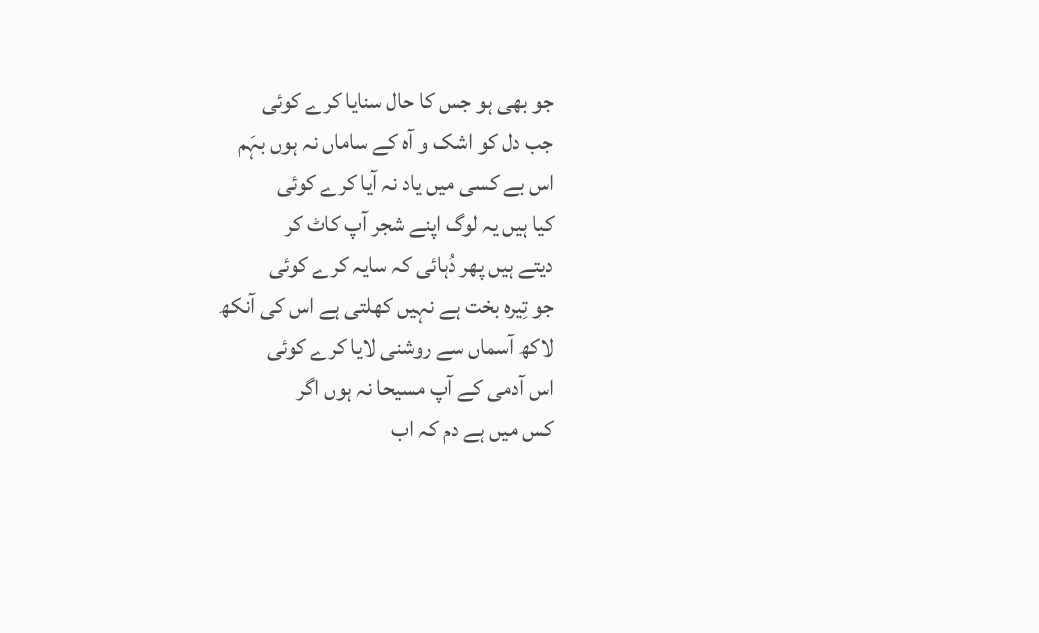جو بھی ہو جس کا حال سنایا کرے کوئی
جب دل کو اشک و آہ کے ساماں نہ ہوں بہَم
اس بے کسی میں یاد نہ آیا کرے کوئی
کیا ہیں یہ لوگ اپنے شجر آپ کاٹ کر
دیتے ہیں پھر دُہائی کہ سایہ کرے کوئی
جو تِیرہ بخت ہے نہیں کھلتی ہے اس کی آنکھ
لاکھ آسماں سے روشنی لایا کرے کوئی
اس آدمی کے آپ مسیحا نہ ہوں اگر
کس میں ہے دم کہ اب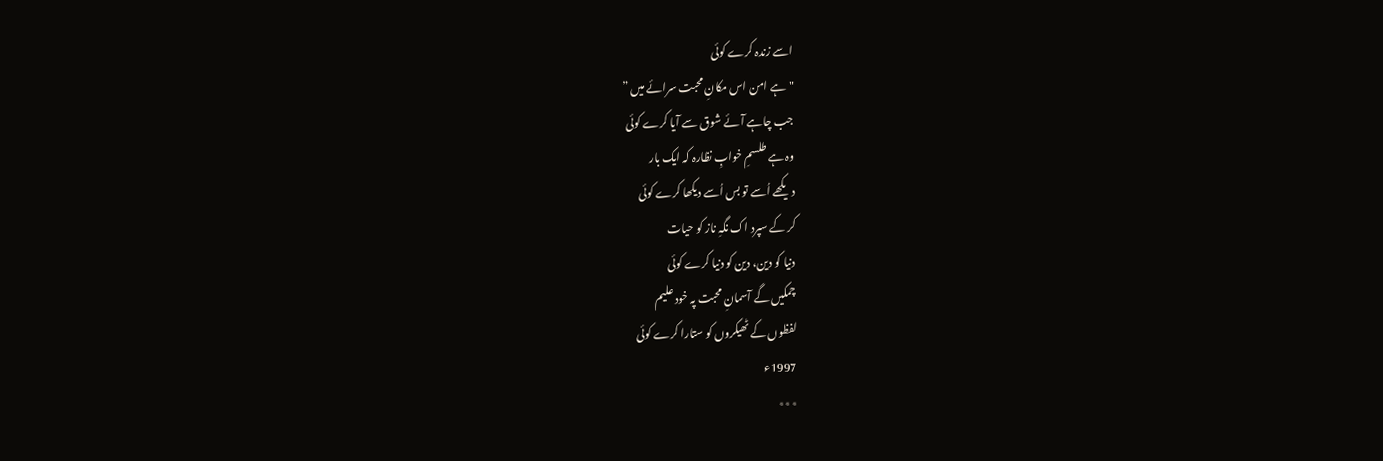اسے زندہ کرے کوئی
"ہے امن اس مکانِ محبت سرائے میں ”
جب چاہے آئے شوق سے آیا کرے کوئی
وہ ہے طلسمِ خوابِ نظارہ کہ ایک بار
دیکھے اُسے تو بس اُسے دیکھا کرے کوئی
کر کے سپرد اک نگہِ ناز کو حیات
دنیا کو دین، دین کو دنیا کرے کوئی
چمکیں گے آسمانِ محبت پہ خود علیم
لفظوں کے ٹھیکروں کو ستارا کرے کوئی
1997ء
٭٭٭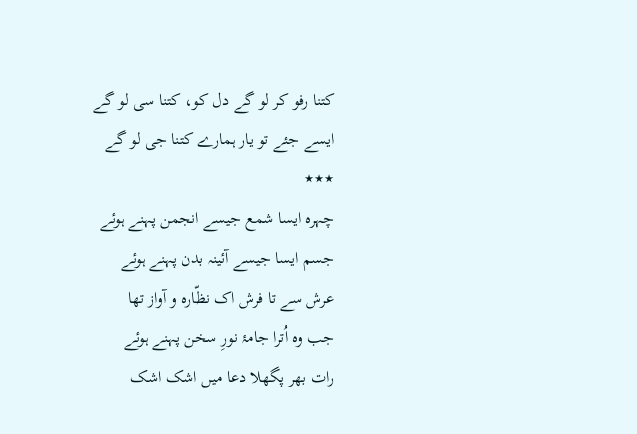کتنا رفو کر لو گے دل کو، کتنا سی لو گے
ایسے جئے تو یار ہمارے کتنا جی لو گے
٭٭٭
چہرہ ایسا شمع جیسے انجمن پہنے ہوئے
جسم ایسا جیسے آئینہ بدن پہنے ہوئے
عرش سے تا فرش اک نظّارہ و آواز تھا
جب وہ اُترا جامۂ نورِ سخن پہنے ہوئے
رات بھر پگھلا دعا میں اشک اشک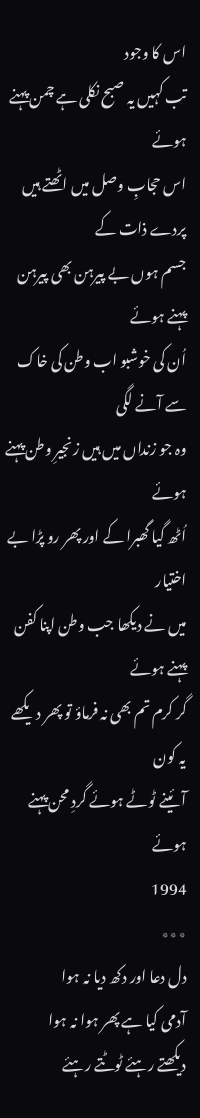اس کا وجود
تب کہیں یہ صبح نکلی ہے چمن پہنے ہوئے
اس حجابِ وصل میں اٹھتے ہیں پردے ذات کے
جسم ہوں بے پیرہن بھی پیرہن پہنے ہوئے
اُن کی خوشبو اب وطن کی خاک سے آنے لگی
وہ جو زنداں میں ہیں زنجیرِ وطن پہنے ہوئے
اُٹھ گیا گھبرا کے اور پھر رو پڑا بے اختیار
میں نے دیکھا جب وطن اپنا کفن پہنے ہوئے
گر کرم تم بھی نہ فرماؤ تو پھر دیکھے یہ کون
آئینے ٹوٹے ہوئے گردِ محن پہنے ہوئے
1994
٭٭٭
دل دعا اور دکھ دیا نہ ہوا
آدمی کیا ہے پھر ہوا نہ ہوا
دیکھتے رہئے ٹوٹتے رہئے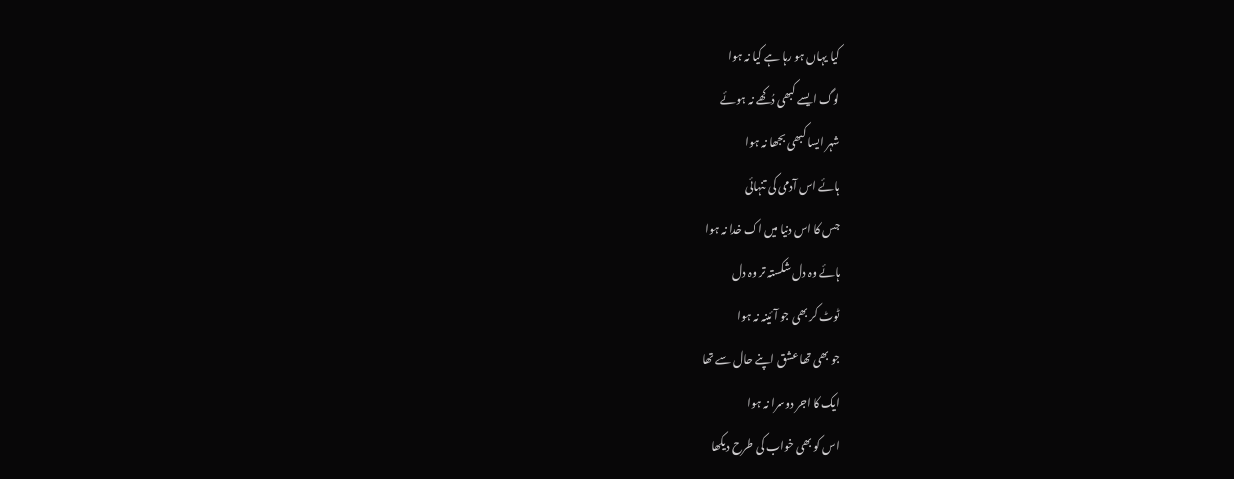کیا یہاں ہو رہا ہے کیا نہ ہوا
لوگ ایسے کبھی دُکھے نہ ہوئے
شہر ایسا کبھی بجھا نہ ہوا
ہائے اس آدمی کی تنہائی
جس کا اس دنیا میں اک خدا نہ ہوا
ہائے وہ دل شکستہ تر وہ دل
ٹوٹ کر بھی جو آئینہ نہ ہوا
جو بھی تھا عشق اپنے حال سے تھا
ایک کا اجر دوسرا نہ ہوا
اس کو بھی خواب کی طرح دیکھا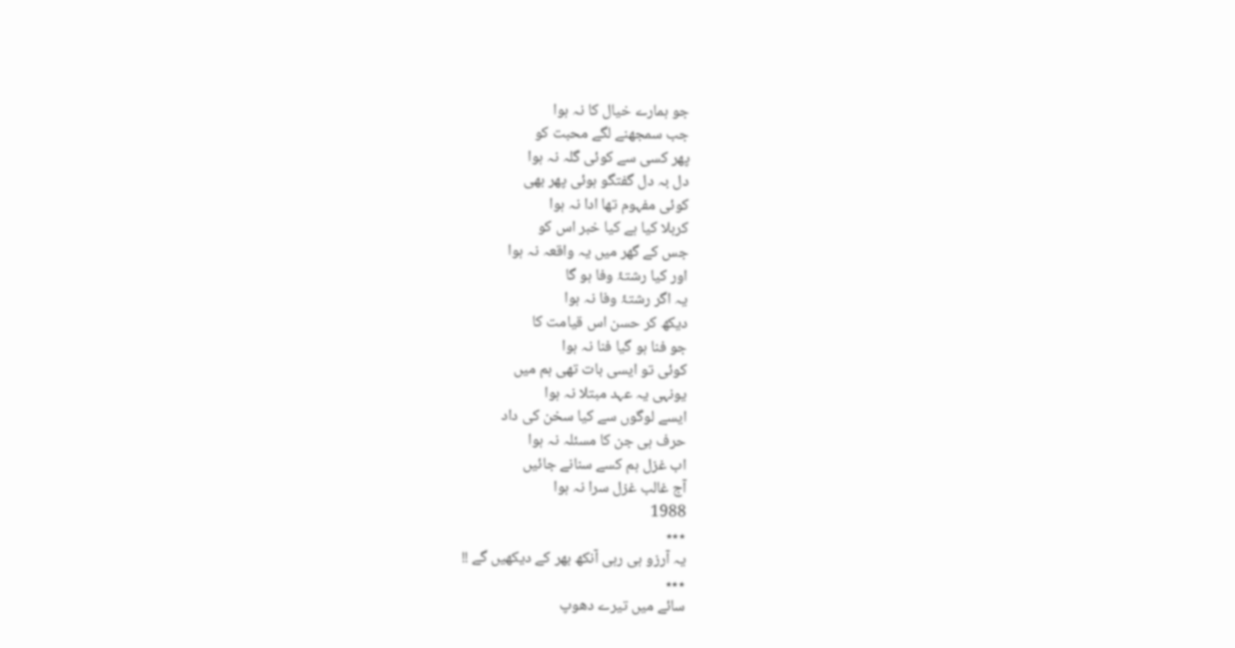جو ہمارے خیال کا نہ ہوا
جب سمجھنے لگے محبت کو
پھر کسی سے کوئی گلہ نہ ہوا
دل بہ دل گفتگو ہوئی پھر بھی
کوئی مفہوم تھا ادا نہ ہوا
کربلا کیا ہے کیا خبر اس کو
جس کے گھر میں یہ واقعہ نہ ہوا
اور کیا رشتۂ وفا ہو گا
یہ اگر رشتۂ وفا نہ ہوا
دیکھ کر حسن اس قیامت کا
جو فنا ہو گیا فنا نہ ہوا
کوئی تو ایسی بات تھی ہم میں
یونہی یہ عہد مبتلا نہ ہوا
ایسے لوگوں سے کیا سخن کی داد
حرف ہی جن کا مسئلہ نہ ہوا
اب غزل ہم کسے سنانے جائیں
آج غالب غزل سرا نہ ہوا
1988
٭٭٭
یہ آرزو ہی رہی آنکھ بھر کے دیکھیں گے !!
٭٭٭
سائے میں تیرے دھوپ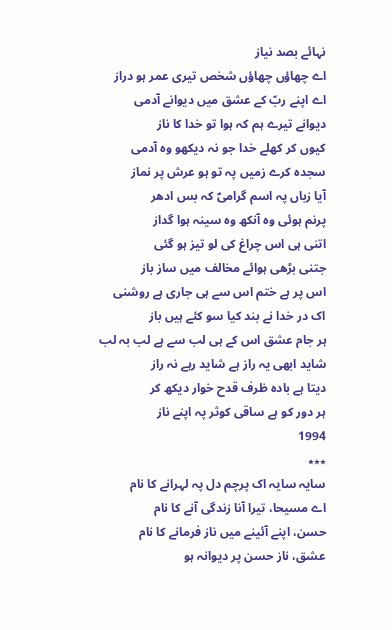نہائے بصد نیاز
اے چھاؤں چھاؤں شخص تیری عمر ہو دراز
اے اپنے ربّ کے عشق میں دیوانے آدمی
دیوانے تیرے ہم کہ ہوا تو خدا کا ناز
کیوں کر کھلے خدا جو نہ دیکھو وہ آدمی
سجدہ کرے زمیں پہ تو ہو عرش پر نماز
آیا زباں پہ اسم گرامیؐ کہ بس ادھر
پرنم ہوئی وہ آنکھ وہ سینہ ہوا گداز
اتنی ہی اس چراغ کی لو تیز ہو گئی
جتنی بڑھی ہوائے مخالف میں ساز باز
اس پر ہے ختم اس سے ہی جاری ہے روشنی
اک در خدا نے بند کیا سو کئے ہیں باز
ہر جام عشق اس کے ہی لب سے ہے لب بہ لب
شاید ابھی یہ راز ہے شاید رہے نہ راز
دیتا ہے بادہ ظرف قدح خوار دیکھ کر
ہر دور کو ہے ساقی کوثر پہ اپنے ناز
1994
٭٭٭
سایہ سایہ اک پرچم دل پہ لہرانے کا نام
اے مسیحا، تیرا آنا زندگی آنے کا نام
حسن، اپنے آئینے میں ناز فرمانے کا نام
عشق، ناز حسن پر دیوانہ ہو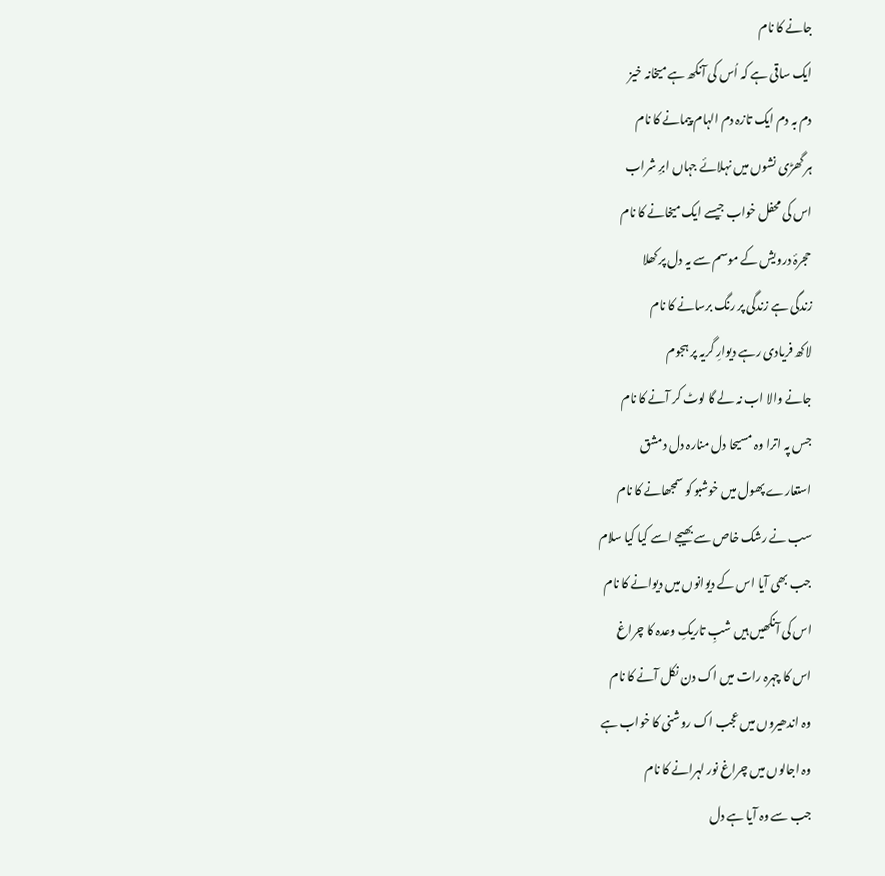جانے کا نام
ایک ساقی ہے کہ اُس کی آنکھ ہے میخانہ خیز
دم بہ دم ایک تازہ دم الہام پیمانے کا نام
ہر گھڑی نشوں میں نہلائے جہاں ابرِ شراب
اس کی محفل خواب جیسے ایک میخانے کا نام
حجرۂ درویش کے موسم سے یہ دل پر کھلا
زندگی ہے زندگی پر رنگ برسانے کا نام
لاکھ فریادی رہے دیوارِ گریہ پر ہجوم
جانے والا اب نہ لے گا لوٹ کر آنے کا نام
جس پہ اترا وہ مسیحا دل منارہ دل دمشق
استعارے پھول میں خوشبو کو سمجھانے کا نام
سب نے رشک خاص سے بھیجے اسے کیا کیا سلام
جب بھی آیا اس کے دیوانوں میں دیوانے کا نام
اس کی آنکھیں ہیں شبِ تاریکِ وعدہ کا چراغ
اس کا چہرہ رات میں اک دن نکل آنے کا نام
وہ اندھیروں میں عجب اک روشنی کا خواب ہے
وہ اجالوں میں چراغ نور لہرانے کا نام
جب سے وہ آیا ہے دل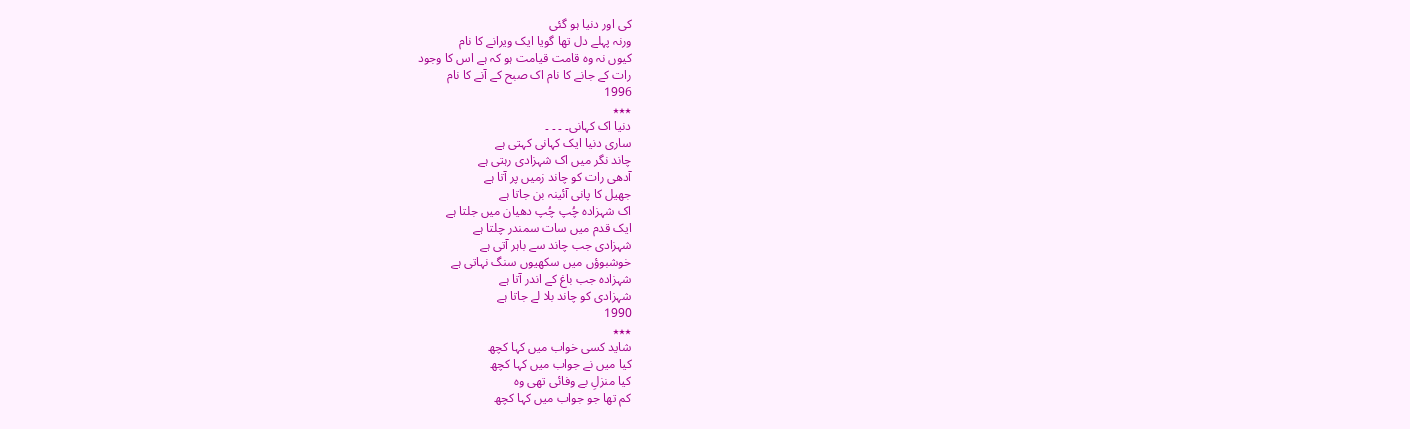کی اور دنیا ہو گئی
ورنہ پہلے دل تھا گویا ایک ویرانے کا نام
کیوں نہ وہ قامت قیامت ہو کہ ہے اس کا وجود
رات کے جانے کا نام اک صبح کے آنے کا نام
1996
٭٭٭
دنیا اک کہانی۔ ۔ ۔ ۔
ساری دنیا ایک کہانی کہتی ہے
چاند نگر میں اک شہزادی رہتی ہے
آدھی رات کو چاند زمیں پر آتا ہے
جھیل کا پانی آئینہ بن جاتا ہے
اک شہزادہ چُپ چُپ دھیان میں جلتا ہے
ایک قدم میں سات سمندر چلتا ہے
شہزادی جب چاند سے باہر آتی ہے
خوشبوؤں میں سکھیوں سنگ نہاتی ہے
شہزادہ جب باغ کے اندر آتا ہے
شہزادی کو چاند بلا لے جاتا ہے
1990
٭٭٭
شاید کسی خواب میں کہا کچھ
کیا میں نے جواب میں کہا کچھ
کیا منزلِ بے وفائی تھی وہ
کم تھا جو جواب میں کہا کچھ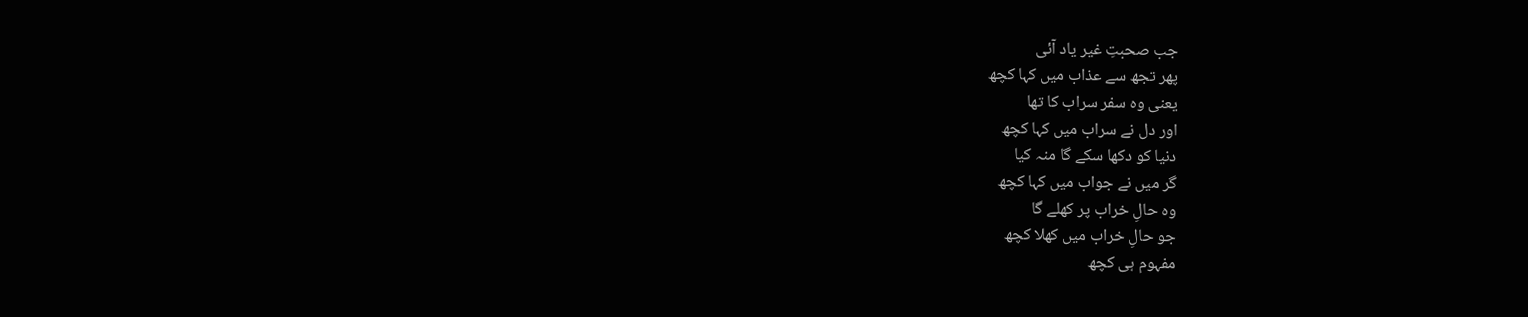جب صحبتِ غیر یاد آئی
پھر تجھ سے عذاب میں کہا کچھ
یعنی وہ سفر سراب کا تھا
اور دل نے سراب میں کہا کچھ
دنیا کو دکھا سکے گا منہ کیا
گر میں نے جواب میں کہا کچھ
وہ حالِ خراب پر کھلے گا
جو حالِ خراب میں کھلا کچھ
مفہوم ہی کچھ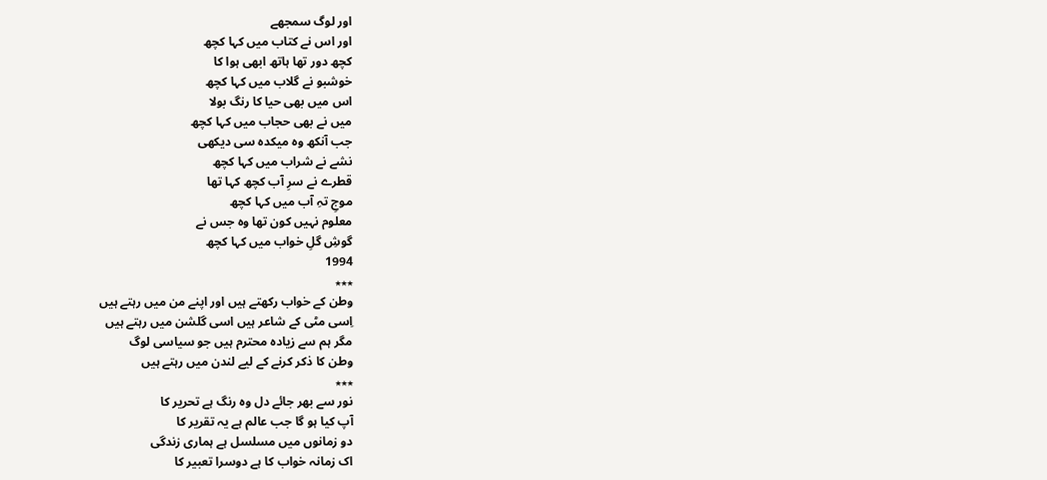اور لوگ سمجھے
اور اس نے کتاب میں کہا کچھ
کچھ دور تھا ہاتھ ابھی ہوا کا
خوشبو نے گلاب میں کہا کچھ
اس میں بھی حیا کا رنگ بولا
میں نے بھی حجاب میں کہا کچھ
جب آنکھ وہ میکدہ سی دیکھی
نشے نے شراب میں کہا کچھ
قطرے نے سرِ آب کچھ کہا تھا
موجِ تہِ آب میں کہا کچھ
معلوم نہیں کون تھا وہ جس نے
گوشِ گلِ خواب میں کہا کچھ
1994
٭٭٭
وطن کے خواب رکھتے ہیں اور اپنے من میں رہتے ہیں
اِسی مٹی کے شاعر ہیں اسی گلشن میں رہتے ہیں
مگر ہم سے زیادہ محترم ہیں جو سیاسی لوگ
وطن کا ذکر کرنے کے لیے لندن میں رہتے ہیں
٭٭٭
نور سے بھر جائے دل وہ رنگ ہے تحریر کا
آپ کیا ہو گا جب عالم ہے یہ تقریر کا
دو زمانوں میں مسلسل ہے ہماری زندگی
اک زمانہ خواب کا ہے دوسرا تعبیر کا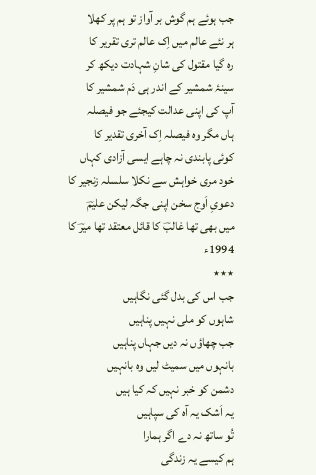جب ہوئے ہم گوش بر آواز تو ہم پر کھلا
ہر نئے عالم میں اِک عالم تری تقریر کا
رہ گیا مقتول کی شانِ شہادت دیکھ کر
سینۂ شمشیر کے اندر ہی دَم شمشیر کا
آپ کی اپنی عدالت کیجئے جو فیصلہ
ہاں مگر وہ فیصلہ اِک آخری تقدیر کا
کوئی پابندی نہ چاہے ایسی آزادی کہاں
خود مری خواہش سے نکلا سلسلہ زنجیر کا
دعویِ اَوج سخن اپنی جگہ لیکن علیمؔ
میں بھی تھا غالبؔ کا قائل معتقد تھا میرؔ کا
1994ء
٭٭٭
جب اس کی بدل گئی نگاہیں
شاہوں کو ملی نہیں پناہیں
جب چھاؤں نہ دیں جہاں پناہیں
بانہوں میں سمیٹ لیں وہ بانہیں
دشمن کو خبر نہیں کہ کیا ہیں
یہ اَشک یہ آہ کی سپاہیں
تُو ساتھ نہ دے اگر ہمارا
ہم کیسے یہ زندگی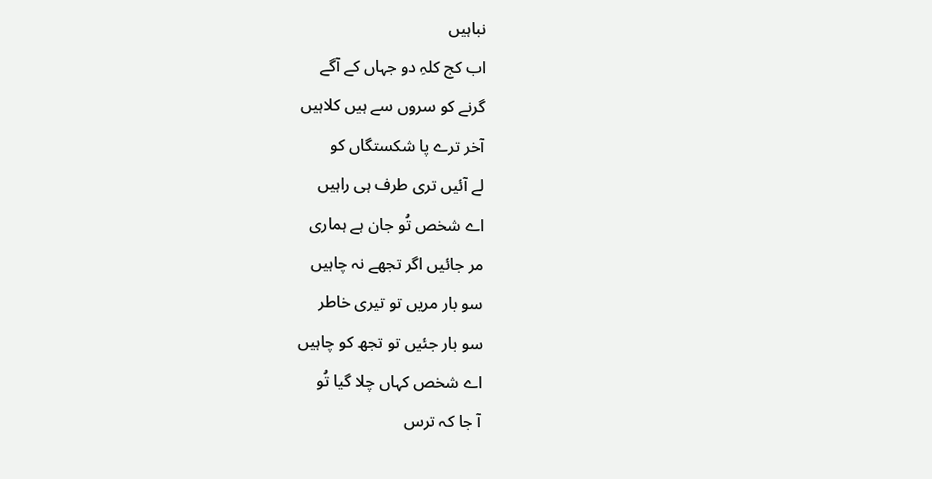نباہیں
اب کج کلہِ دو جہاں کے آگے
گرنے کو سروں سے ہیں کلاہیں
آخر ترے پا شکستگاں کو
لے آئیں تری طرف ہی راہیں
اے شخص تُو جان ہے ہماری
مر جائیں اگر تجھے نہ چاہیں
سو بار مریں تو تیری خاطر
سو بار جئیں تو تجھ کو چاہیں
اے شخص کہاں چلا گیا تُو
آ جا کہ ترس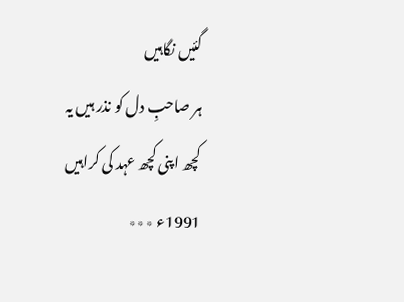گئیں نگاہیں
ہر صاحبِ دل کو نذر ہیں یہ
کچھ اپنی کچھ عہد کی کراہیں
1991ء ٭٭٭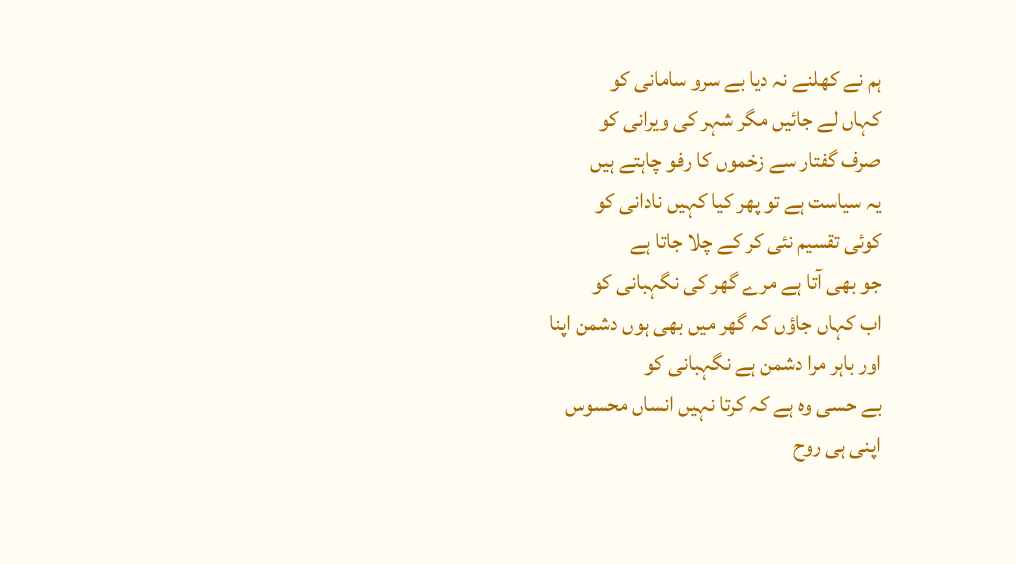ہم نے کھلنے نہ دیا بے سرو سامانی کو
کہاں لے جائیں مگر شہر کی ویرانی کو
صرف گفتار سے زخموں کا رفو چاہتے ہیں
یہ سیاست ہے تو پھر کیا کہیں نادانی کو
کوئی تقسیم نئی کر کے چلا جاتا ہے
جو بھی آتا ہے مرے گھر کی نگہبانی کو
اب کہاں جاؤں کہ گھر میں بھی ہوں دشمن اپنا
اور باہر مرا دشمن ہے نگہبانی کو
بے حسی وہ ہے کہ کرتا نہیں انساں محسوس
اپنی ہی روح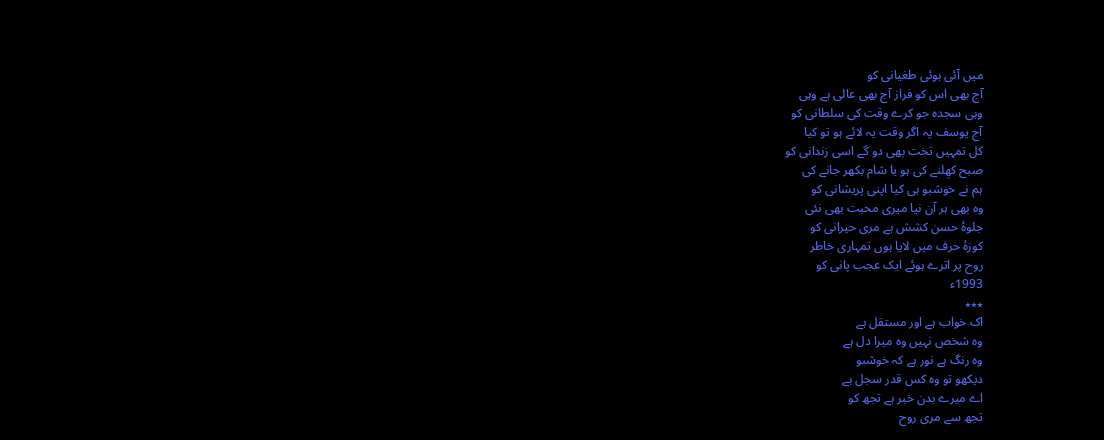میں آئی ہوئی طغیانی کو
آج بھی اس کو فراز آج بھی عالی ہے وہی
وہی سجدہ جو کرے وقت کی سلطانی کو
آج یوسف پہ اگر وقت یہ لائے ہو تو کیا
کل تمہیں تخت بھی دو گے اسی زندانی کو
صبح کھِلنے کی ہو یا شام بکھر جانے کی
ہم نے خوشبو ہی کیا اپنی پریشانی کو
وہ بھی ہر آن نیا میری محبت بھی نئی
جلوۂ حسن کشش ہے مری حیرانی کو
کوزۂ حرف میں لایا ہوں تمہاری خاطر
روح پر اترے ہوئے ایک عجب پانی کو
1993ء
٭٭٭
اک خواب ہے اور مستقل ہے
وہ شخص نہیں وہ میرا دل ہے
وہ رنگ ہے نور ہے کہ خوشبو
دیکھو تو وہ کس قدر سجل ہے
اے میرے بدن خبر ہے تجھ کو
تجھ سے مری روح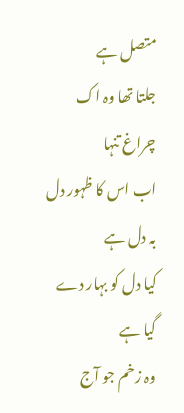متصل ہے
جلتا تھا وہ اک چراغ تنہا
اب اس کا ظہور دل بہ دل ہے
کیا دل کو بہار دے گیا ہے
وہ زخم جو آج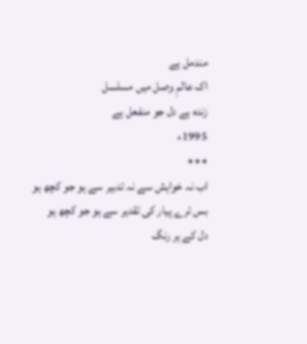مندمل ہے
اک عالمِ وصل میں مسلسل
زندہ ہے دل جو منفعل ہے
1995ء
٭٭٭
اب نہ خواہش سے نہ تدبیر سے ہو جو کچھ ہو
بس ترے پیار کی تقدیر سے ہو جو کچھ ہو
دل کے ہر رنگ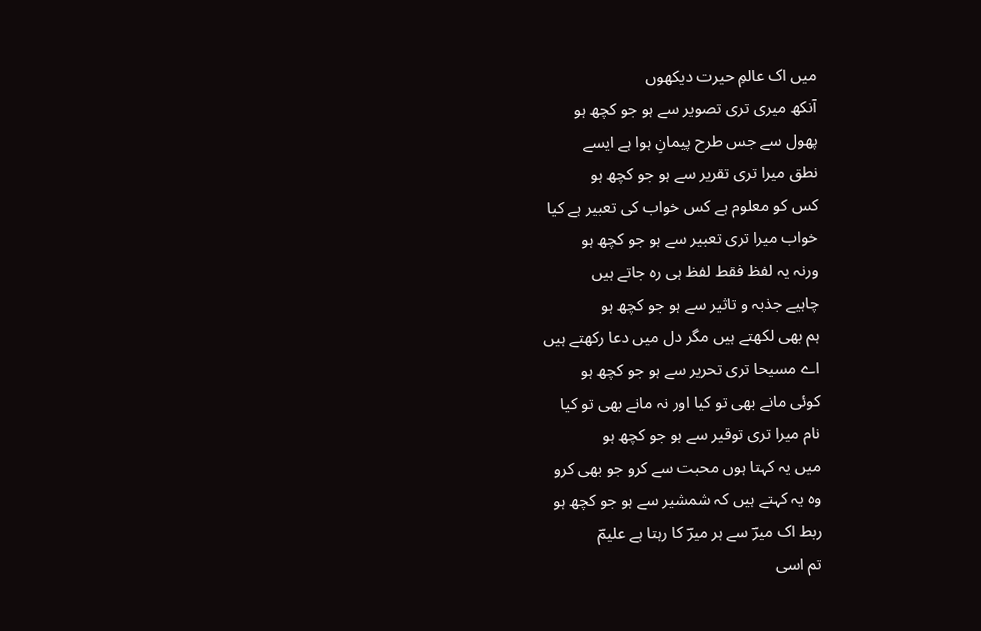میں اک عالمِ حیرت دیکھوں
آنکھ میری تری تصویر سے ہو جو کچھ ہو
پھول سے جس طرح پیمانِ ہوا ہے ایسے
نطق میرا تری تقریر سے ہو جو کچھ ہو
کس کو معلوم ہے کس خواب کی تعبیر ہے کیا
خواب میرا تری تعبیر سے ہو جو کچھ ہو
ورنہ یہ لفظ فقط لفظ ہی رہ جاتے ہیں
چاہیے جذبہ و تاثیر سے ہو جو کچھ ہو
ہم بھی لکھتے ہیں مگر دل میں دعا رکھتے ہیں
اے مسیحا تری تحریر سے ہو جو کچھ ہو
کوئی مانے بھی تو کیا اور نہ مانے بھی تو کیا
نام میرا تری توقیر سے ہو جو کچھ ہو
میں یہ کہتا ہوں محبت سے کرو جو بھی کرو
وہ یہ کہتے ہیں کہ شمشیر سے ہو جو کچھ ہو
ربط اک میرؔ سے ہر میرؔ کا رہتا ہے علیمؔ
تم اسی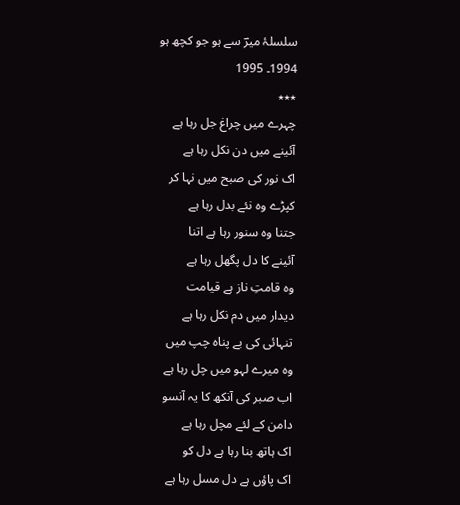سلسلۂ میرؔ سے ہو جو کچھ ہو
1994۔ 1995
٭٭٭
چہرے میں چراغ جل رہا ہے
آئینے میں دن نکل رہا ہے
اک نور کی صبح میں نہا کر
کپڑے وہ نئے بدل رہا ہے
جتنا وہ سنور رہا ہے اتنا
آئینے کا دل پگھل رہا ہے
وہ قامتِ ناز ہے قیامت
دیدار میں دم نکل رہا ہے
تنہائی کی بے پناہ چپ میں
وہ میرے لہو میں چل رہا ہے
اب صبر کی آنکھ کا یہ آنسو
دامن کے لئے مچل رہا ہے
اک ہاتھ بنا رہا ہے دل کو
اک پاؤں ہے دل مسل رہا ہے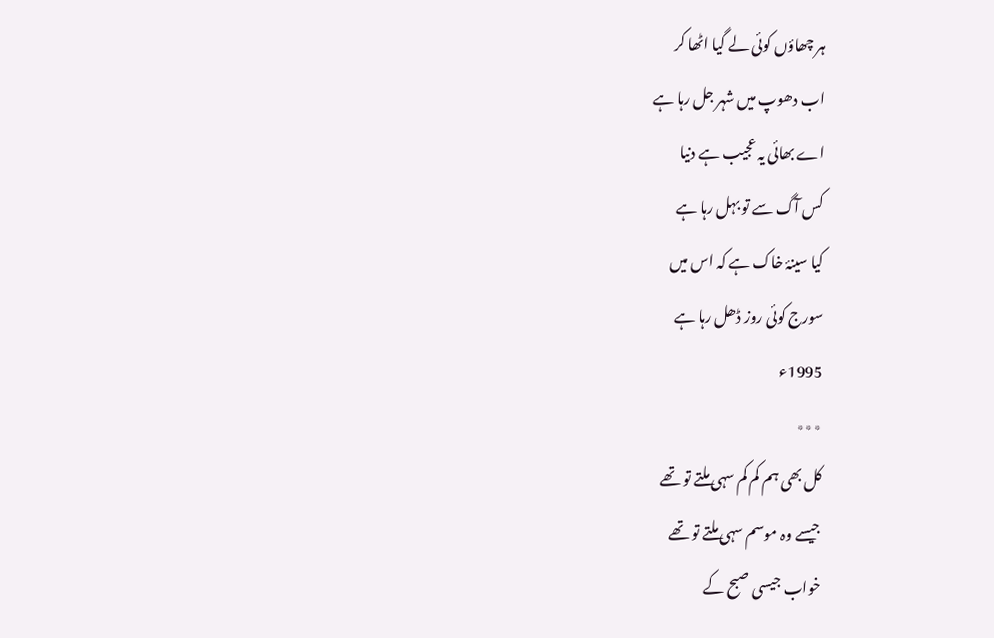ہر چھاؤں کوئی لے گیا اٹھا کر
اب دھوپ میں شہر جل رہا ہے
اے بھائی یہ عجیب ہے دنیا
کس آگ سے تو بہل رہا ہے
کیا سینۂ خاک ہے کہ اس میں
سورج کوئی روز ڈھل رہا ہے
1995ء
٭٭٭
کل بھی ہم کم کم سہی ملتے تو تھے
جیسے وہ موسم سہی ملتے تو تھے
خواب جیسی صبح کے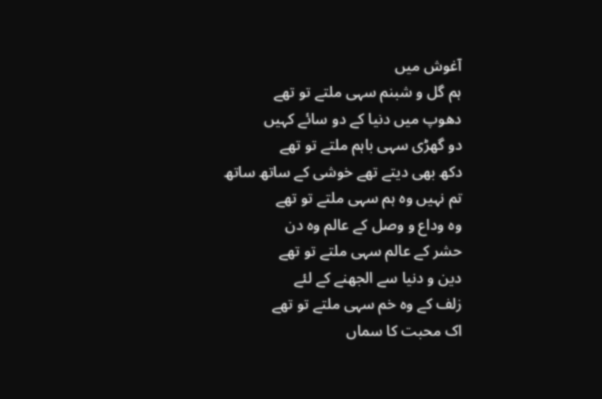آغوش میں
ہم گل و شبنم سہی ملتے تو تھے
دھوپ میں دنیا کے دو سائے کہیں
دو گھڑی سہی باہم ملتے تو تھے
دکھ بھی دیتے تھے خوشی کے ساتھ ساتھ
تم نہیں وہ ہم سہی ملتے تو تھے
وہ وداع و وصل کے عالم وہ دن
حشر کے عالم سہی ملتے تو تھے
دین و دنیا سے الجھنے کے لئے
زلف کے وہ خم سہی ملتے تو تھے
اک محبت کا سماں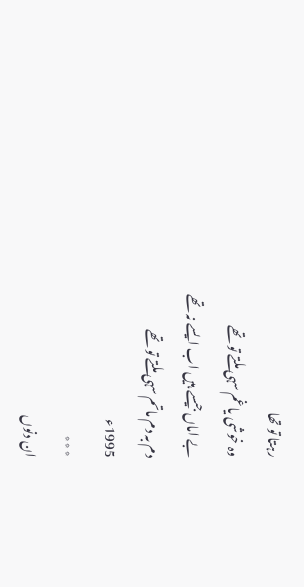رہتا تو تھا
وہ خوشی یا غم سہی ملتے تو تھے
بے اماں جیسے ہیں اب ایسے نہ تھے
دم بہ دم ماتم سہی ملتے تو تھے
1995ء
٭٭٭
ان دنوں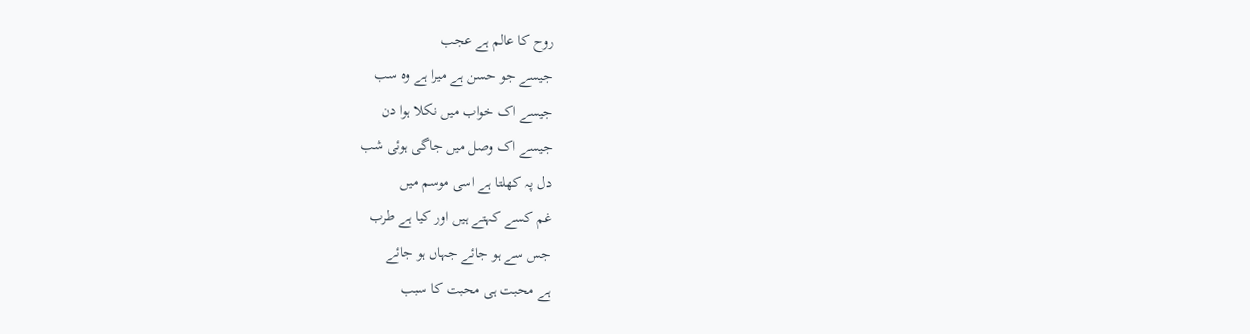روح کا عالم ہے عجب
جیسے جو حسن ہے میرا ہے وہ سب
جیسے اک خواب میں نکلا ہوا دن
جیسے اک وصل میں جاگی ہوئی شب
دل پہ کھلتا ہے اسی موسم میں
غم کسے کہتے ہیں اور کیا ہے طرب
جس سے ہو جائے جہاں ہو جائے
ہے محبت ہی محبت کا سبب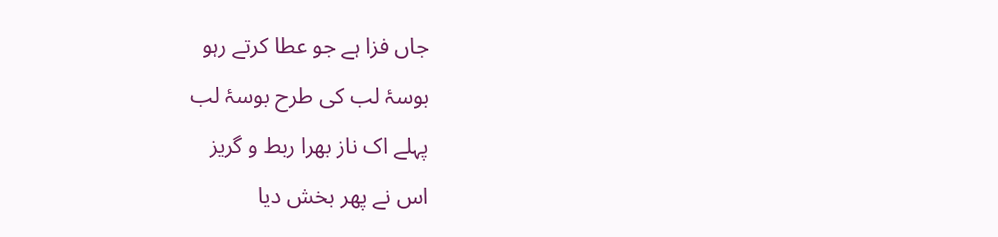جاں فزا ہے جو عطا کرتے رہو
بوسۂ لب کی طرح بوسۂ لب
پہلے اک ناز بھرا ربط و گریز
اس نے پھر بخش دیا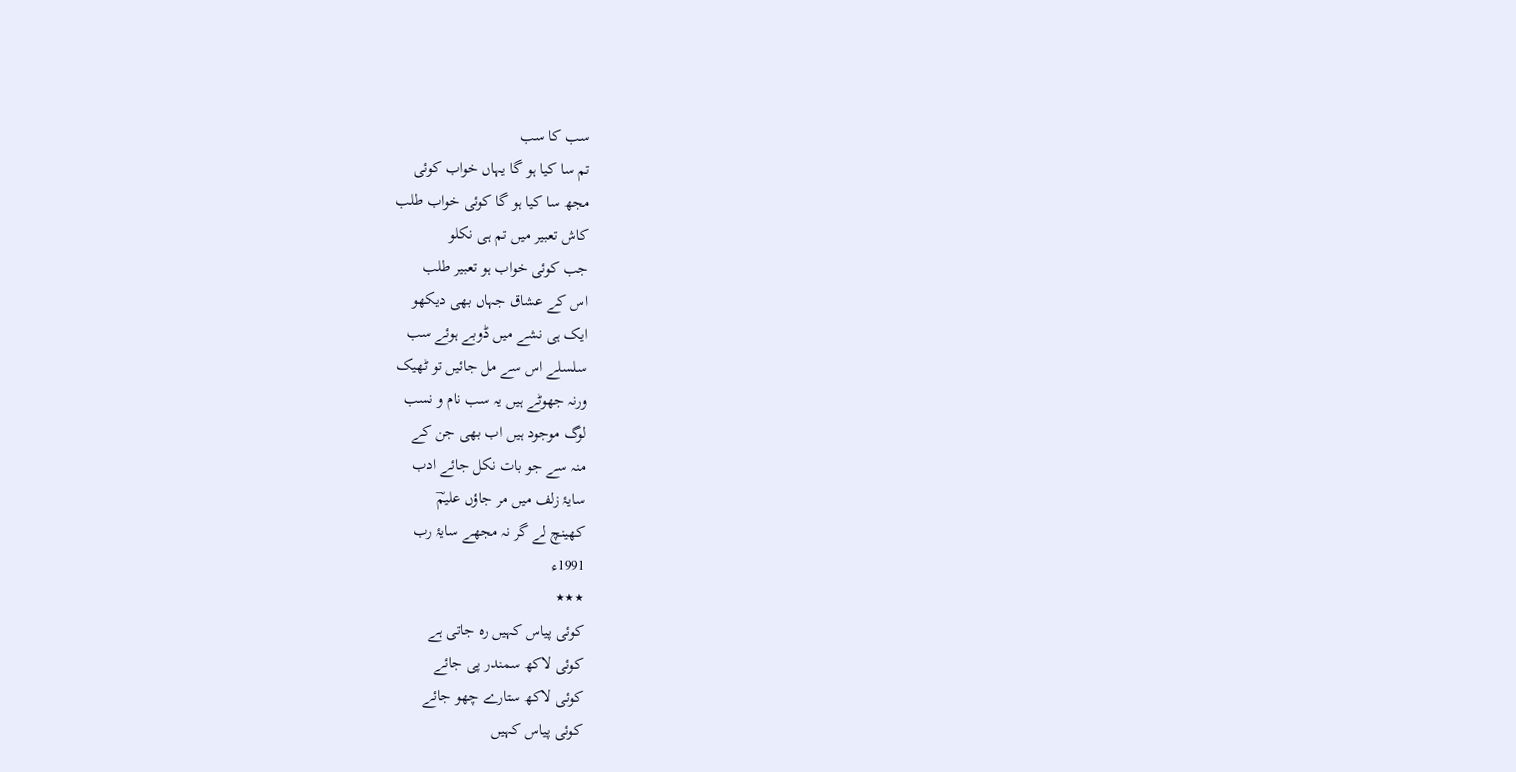سب کا سب
تم سا کیا ہو گا یہاں خواب کوئی
مجھ سا کیا ہو گا کوئی خواب طلب
کاش تعبیر میں تم ہی نکلو
جب کوئی خواب ہو تعبیر طلب
اس کے عشاق جہاں بھی دیکھو
ایک ہی نشے میں ڈوبے ہوئے سب
سلسلے اس سے مل جائیں تو ٹھیک
ورنہ جھوٹے ہیں یہ سب نام و نسب
لوگ موجود ہیں اب بھی جن کے
منہ سے جو بات نکل جائے ادب
سایۂ زلف میں مر جاؤں علیمؔ
کھینچ لے گر نہ مجھے سایۂ رب
1991ء
٭٭٭
کوئی پیاس کہیں رہ جاتی ہے
کوئی لاکھ سمندر پی جائے
کوئی لاکھ ستارے چھو جائے
کوئی پیاس کہیں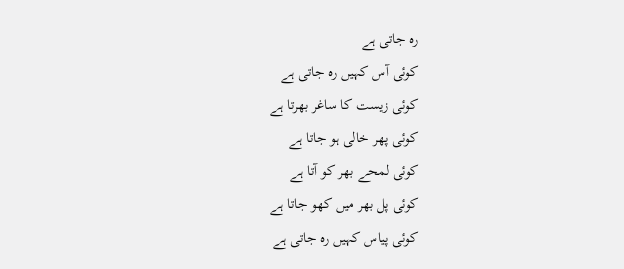رہ جاتی ہے
کوئی آس کہیں رہ جاتی ہے
کوئی زیست کا ساغر بھرتا ہے
کوئی پھر خالی ہو جاتا ہے
کوئی لمحے بھر کو آتا ہے
کوئی پل بھر میں کھو جاتا ہے
کوئی پیاس کہیں رہ جاتی ہے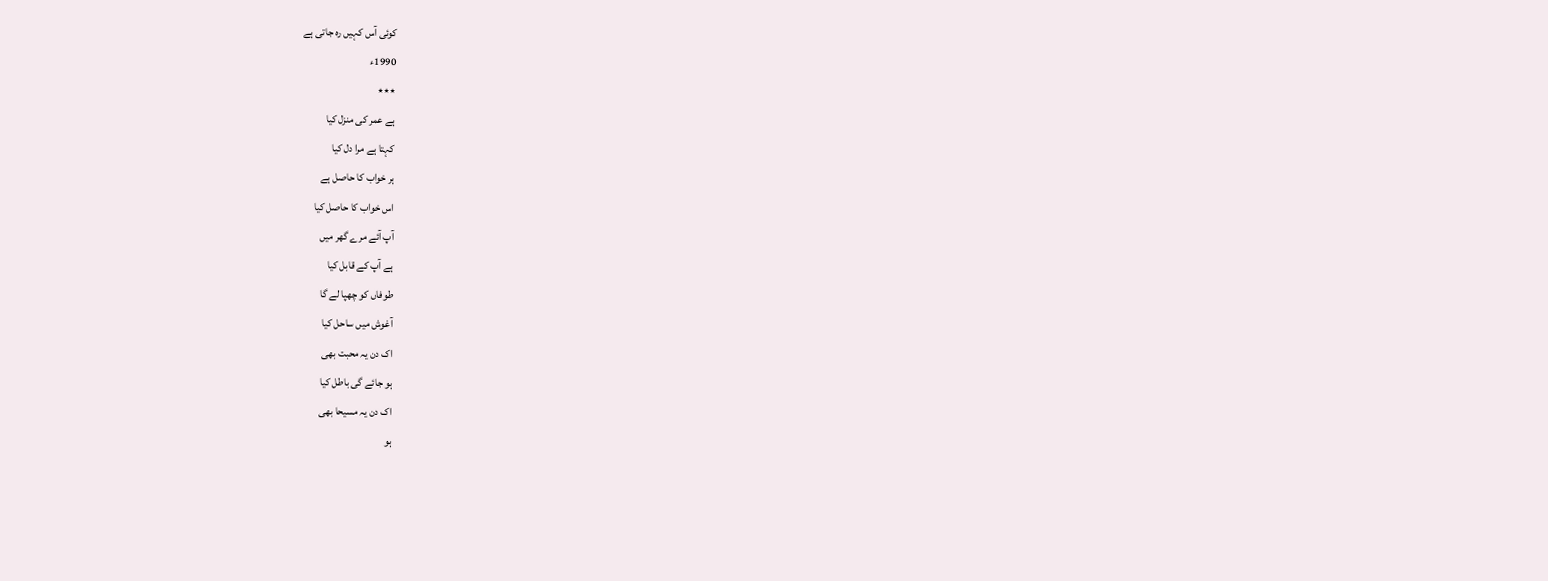کوئی آس کہیں رہ جاتی ہے
1990ء
٭٭٭
ہے عمر کی منزل کیا
کہتا ہے مرا دل کیا
ہر خواب کا حاصل ہے
اس خواب کا حاصل کیا
آپ آئے مرے گھر میں
ہے آپ کے قابل کیا
طوفاں کو چھپا لے گا
آغوش میں ساحل کیا
اک دن یہ محبت بھی
ہو جائے گی باطل کیا
اک دن یہ مسیحا بھی
ہو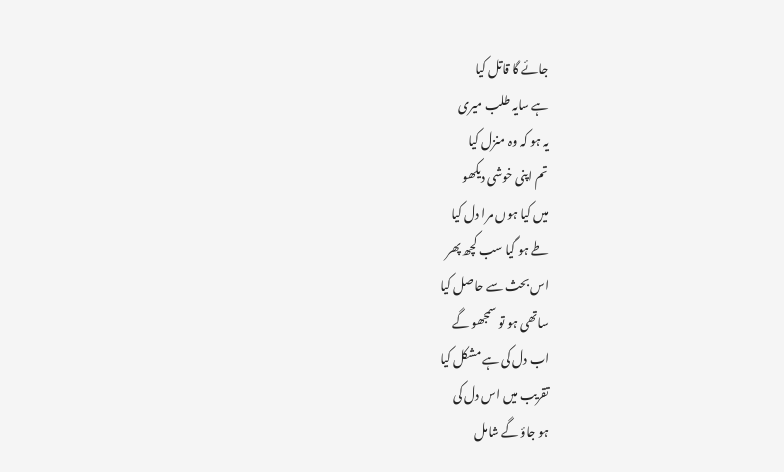جائے گا قاتل کیا
ہے سایہ طلب میری
یہ ہو کہ وہ منزل کیا
تم اپنی خوشی دیکھو
میں کیا ہوں مرا دل کیا
طے ہو گیا سب کچھ پھر
اس بحث سے حاصل کیا
ساتھی ہو تو سمجھو گے
اب دل کی ہے مشکل کیا
تقریب میں اس دل کی
ہو جاؤ گے شامل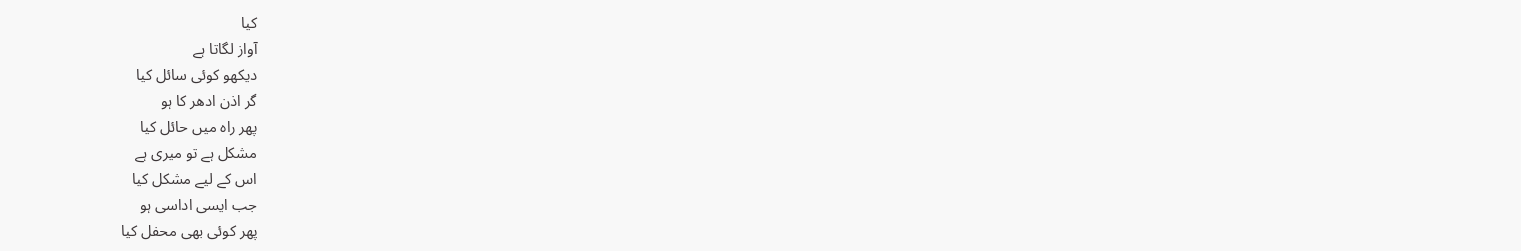کیا
آواز لگاتا ہے
دیکھو کوئی سائل کیا
گر اذن ادھر کا ہو
پھر راہ میں حائل کیا
مشکل ہے تو میری ہے
اس کے لیے مشکل کیا
جب ایسی اداسی ہو
پھر کوئی بھی محفل کیا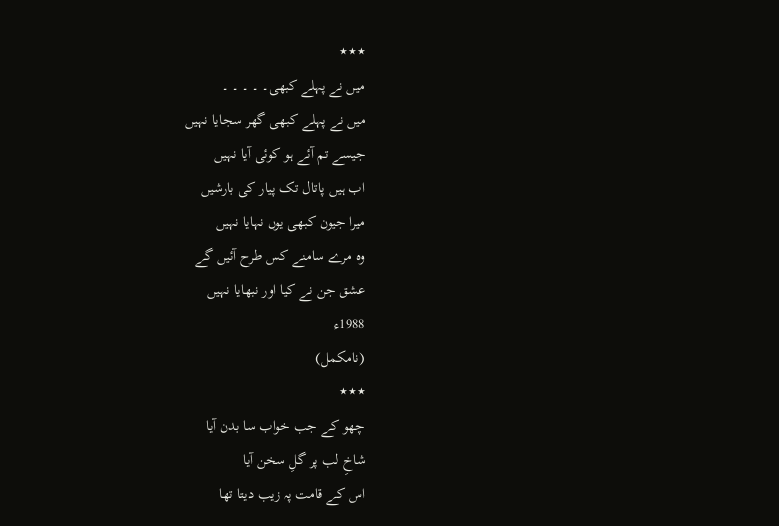٭٭٭
میں نے پہلے کبھی۔ ۔ ۔ ۔ ۔
میں نے پہلے کبھی گھر سجایا نہیں
جیسے تم آئے ہو کوئی آیا نہیں
اب ہیں پاتال تک پیار کی بارشیں
میرا جیون کبھی یوں نہایا نہیں
وہ مرے سامنے کس طرح آئیں گے
عشق جن نے کیا اور نبھایا نہیں
1988ء
(نامکمل)
٭٭٭
چھو کے جب خواب سا بدن آیا
شاخِ لب پر گلِ سخن آیا
اس کے قامت پہ زیب دیتا تھا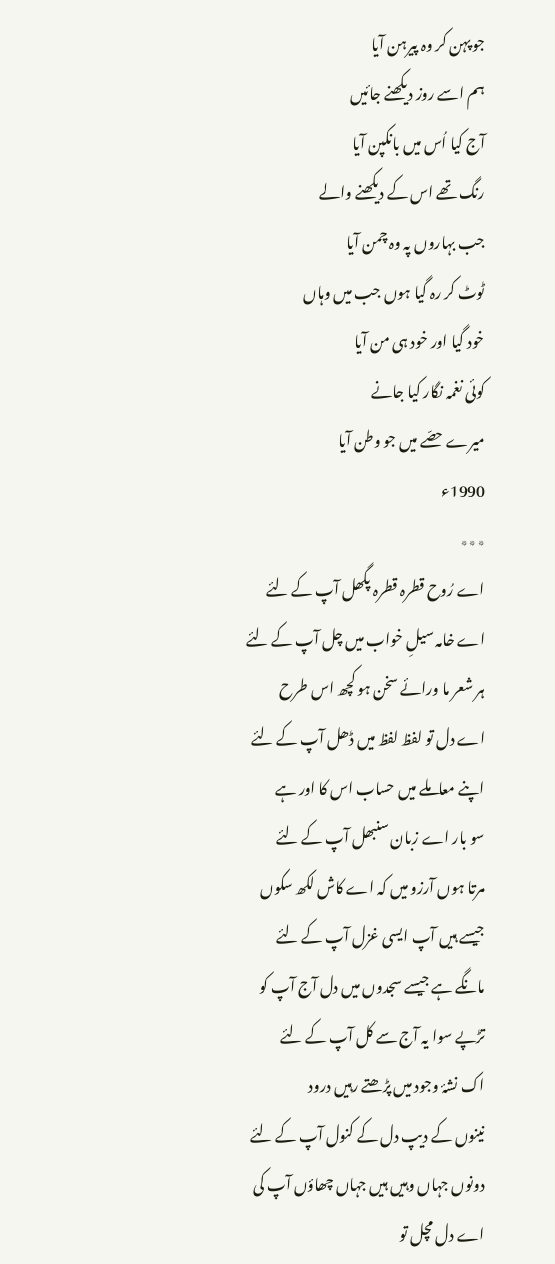جو پہن کر وہ پیرہن آیا
ہم اسے روز دیکھنے جائیں
آج کیا اُس میں بانکپن آیا
رنگ تھے اس کے دیکھنے والے
جب بہاروں پہ وہ چمن آیا
ٹوٹ کر رہ گیا ہوں جب میں وہاں
خود گیا اور خود ہی من آیا
کوئی نغمہ نگار کیا جانے
میرے حصّے میں جو وطن آیا
1990ء
٭٭٭
اے رُوح قطرہ قطرہ پگھل آپ کے لئے
اے خامہ سیلِ خواب میں چل آپ کے لئے
ہر شعر ما ورائے سخن ہو کچھ اس طرح
اے دل تو لفظ لفظ میں ڈھل آپ کے لئے
اپنے معاملے میں حساب اس کا اور ہے
سو بار اے زبان سنبھل آپ کے لئے
مرتا ہوں آرزو میں کہ اے کاش لکھ سکوں
جیسے ہیں آپ ایسی غزل آپ کے لئے
مانگے ہے جیسے سجدوں میں دل آج آپ کو
تڑپے سوا یہ آج سے کل آپ کے لئے
اک نشۂ وجود میں پڑھتے رہیں درود
نینوں کے دیپ دل کے کنول آپ کے لئے
دونوں جہاں وہیں ہیں جہاں چھاؤں آپ کی
اے دل مچل تو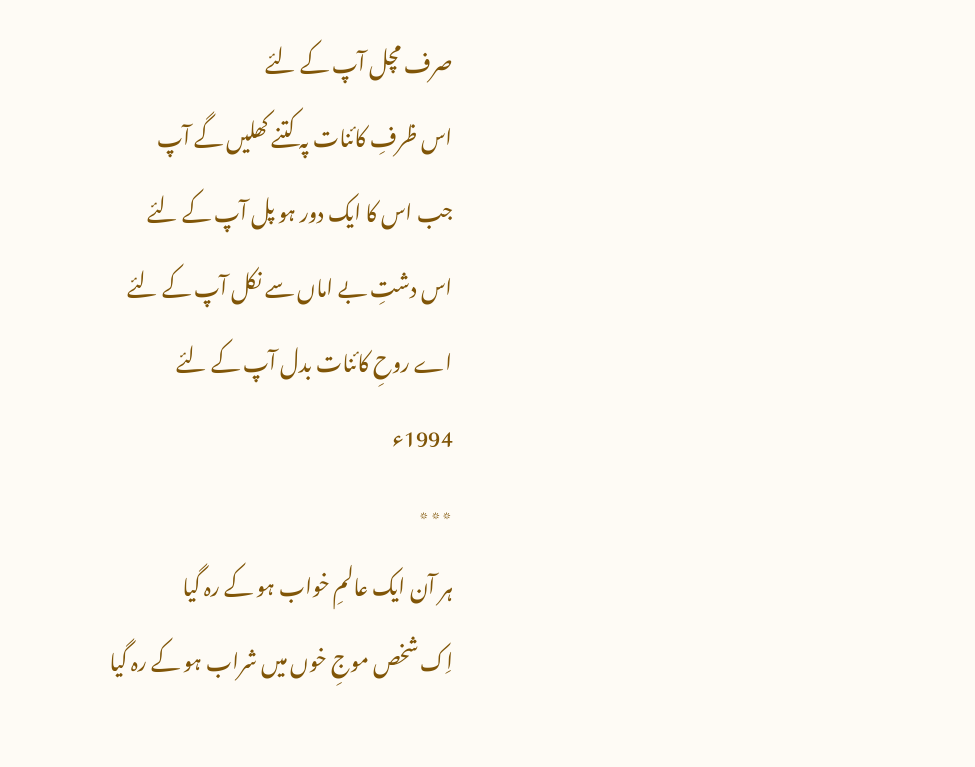صرف مچل آپ کے لئے
اس ظرفِ کائنات پہ کتنے کھلیں گے آپ
جب اس کا ایک دور ہو پل آپ کے لئے
اس دشتِ بے اماں سے نکل آپ کے لئے
اے روحِ کائنات بدل آپ کے لئے
1994ء
٭٭٭
ہر آن ایک عالمِ خواب ہو کے رہ گیا
اِک شخص موجِ خوں میں شراب ہو کے رہ گیا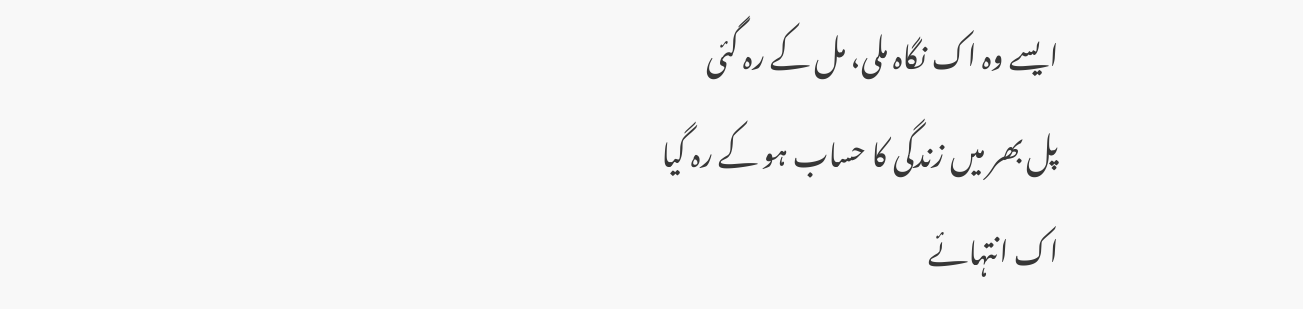ایسے وہ اک نگاہ ملی، مل کے رہ گئی
پل بھر میں زندگی کا حساب ہو کے رہ گیا
اک انتہائے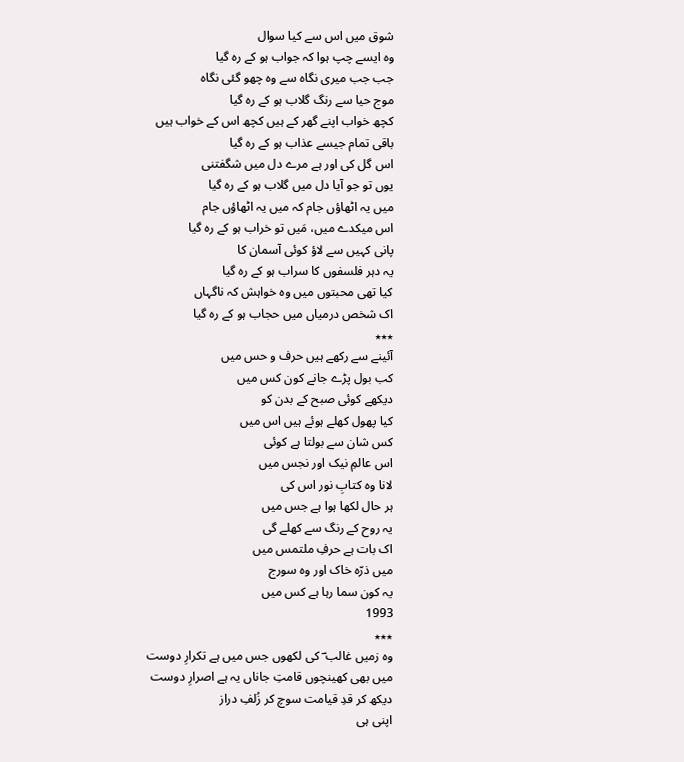شوق میں اس سے کیا سوال
وہ ایسے چپ ہوا کہ جواب ہو کے رہ گیا
جب جب میری نگاہ سے وہ چھو گئی نگاہ
موج حیا سے رنگ گلاب ہو کے رہ گیا
کچھ خواب اپنے گھر کے ہیں کچھ اس کے خواب ہیں
باقی تمام جیسے عذاب ہو کے رہ گیا
اس گل کی اور ہے مرے دل میں شگفتنی
یوں تو جو آیا دل میں گلاب ہو کے رہ گیا
میں یہ اٹھاؤں جام کہ میں یہ اٹھاؤں جام
اس میکدے میں، مَیں تو خراب ہو کے رہ گیا
پانی کہیں سے لاؤ کوئی آسمان کا
یہ دہر فلسفوں کا سراب ہو کے رہ گیا
کیا تھی محبتوں میں وہ خواہش کہ ناگہاں
اک شخص درمیاں میں حجاب ہو کے رہ گیا
٭٭٭
آئینے سے رکھے ہیں حرف و حس میں
کب بول پڑے جانے کون کس میں
دیکھے کوئی صبح کے بدن کو
کیا پھول کھلے ہوئے ہیں اس میں
کس شان سے بولتا ہے کوئی
اس عالمِ نیک اور نجس میں
لانا وہ کتابِ نور اس کی
ہر حال لکھا ہوا ہے جس میں
یہ روح کے رنگ سے کھلے گی
اک بات ہے حرفِ ملتمس میں
میں ذرّہ خاک اور وہ سورج
یہ کون سما رہا ہے کس میں
1993
٭٭٭
وہ زمیں غالب ؔ کی لکھوں جس میں ہے تکرارِ دوست
میں بھی کھینچوں قامتِ جاناں یہ ہے اصرارِ دوست
دیکھ کر قدِ قیامت سوچ کر زُلفِ دراز
اپنی ہی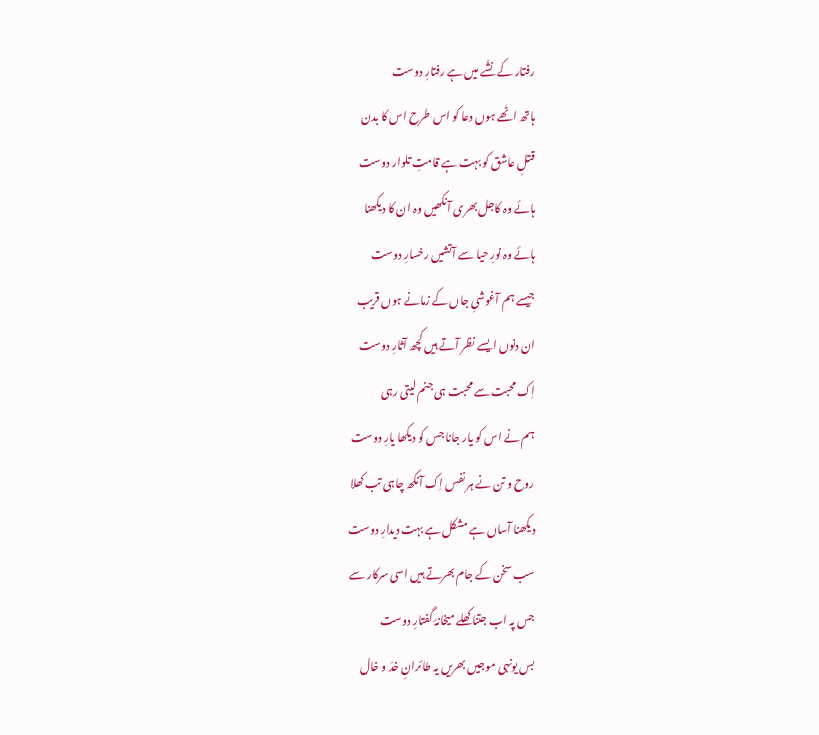رفتار کے نشّے میں ہے رفتارِ دوست
ہاتھ اٹھے ہوں دعا کو اس طرح اس کا بدن
قتلِ عاشق کو بہت ہے قامتِ تلوار دوست
ہائے وہ کاجل بھری آنکھیں وہ ان کا دیکھنا
ہائے وہ نورِ حیا سے آتشیں رخسارِ دوست
جیسے ہم آغوشیِ جاں کے زمانے ہوں قریب
ان دنوں ایسے نظر آتے ہیں کچھ آثارِ دوست
اِک محبت سے محبت ہی جنم لیتی رہی
ہم نے اس کو یار جانا جس کو دیکھا یارِ دوست
روح و تن نے ہر نفس اِک آنکھ چاہی تب کھلا
دیکھنا آساں ہے مشکل ہے بہت دیدارِ دوست
سب سخن کے جام بھرتے ہیں اسی سرکار سے
جس پہ اب جتنا کھلے میخانۂ گفتارِ دوست
بس یونہی موجیں بھریں یہ طائرانِ خدّ و خال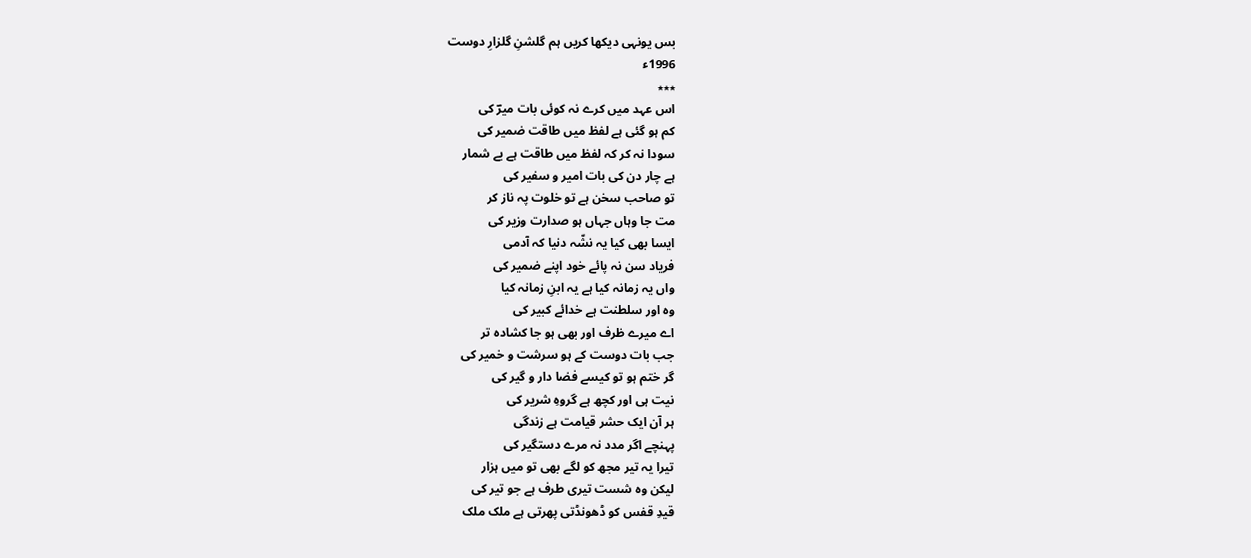بس یونہی دیکھا کریں ہم گلشنِ گلزارِ دوست
1996ء
٭٭٭
اس عہد میں کرے نہ کوئی بات میرؔ کی
کم ہو گئی ہے لفظ میں طاقت ضمیر کی
سودا نہ کر کہ لفظ میں طاقت ہے بے شمار
ہے چار دن کی بات امیر و سفیر کی
تو صاحب سخن ہے تو خلوت پہ ناز کر
مت جا وہاں جہاں ہو صدارت وزیر کی
ایسا بھی کیا یہ نشّہ دنیا کہ آدمی
فریاد سن نہ پائے خود اپنے ضمیر کی
واں یہ زمانہ کیا ہے یہ ابنِ زمانہ کیا
وہ اور سلطنت ہے خدائے کبیر کی
اے میرے ظرف اور بھی ہو جا کشادہ تر
جب بات دوست کے ہو سرشت و خمیر کی
گر ختم ہو تو کیسے فضا دار و گیر کی
نیت ہی اور کچھ ہے گروہِ شریر کی
ہر آن ایک حشر قیامت ہے زندگی
پہنچے اگر مدد نہ مرے دستگیر کی
تیرا یہ تیر مجھ کو لگے بھی تو میں ہزار
لیکن وہ شست تیری طرف ہے جو تیر کی
قیدِ قفس کو ڈھونڈتی پھرتی ہے ملک ملک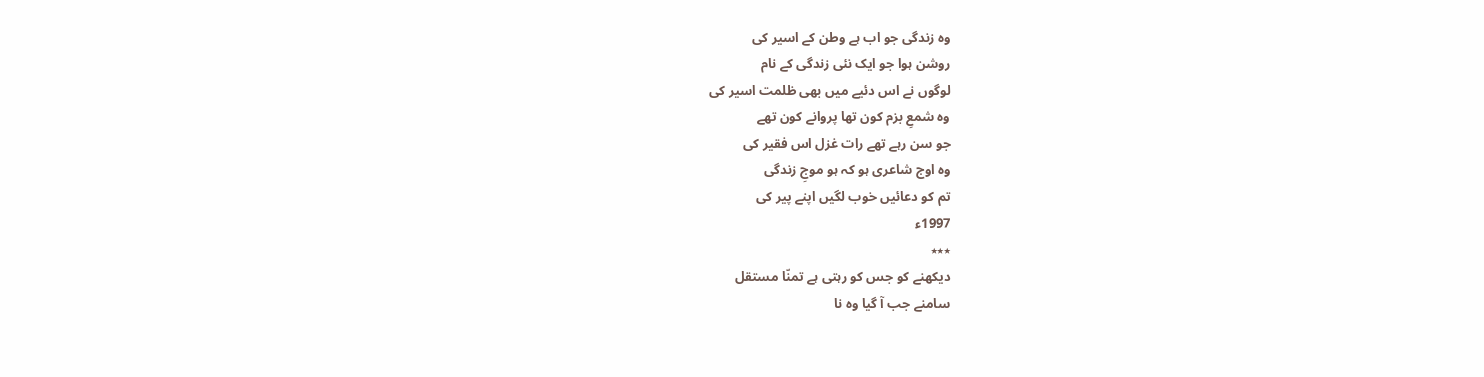وہ زندگی جو اب ہے وطن کے اسیر کی
روشن ہوا جو ایک نئی زندگی کے نام
لوگوں نے اس دئیے میں بھی ظلمت اسیر کی
وہ شمعِ بزم کون تھا پروانے کون تھے
جو سن رہے تھے رات غزل اس فقیر کی
وہ اوج شاعری ہو کہ ہو موجِ زندگی
تم کو دعائیں خوب لگیں اپنے پیر کی
1997ء
٭٭٭
دیکھنے کو جس کو رہتی ہے تمنّا مستقل
سامنے جب آ گیا وہ نا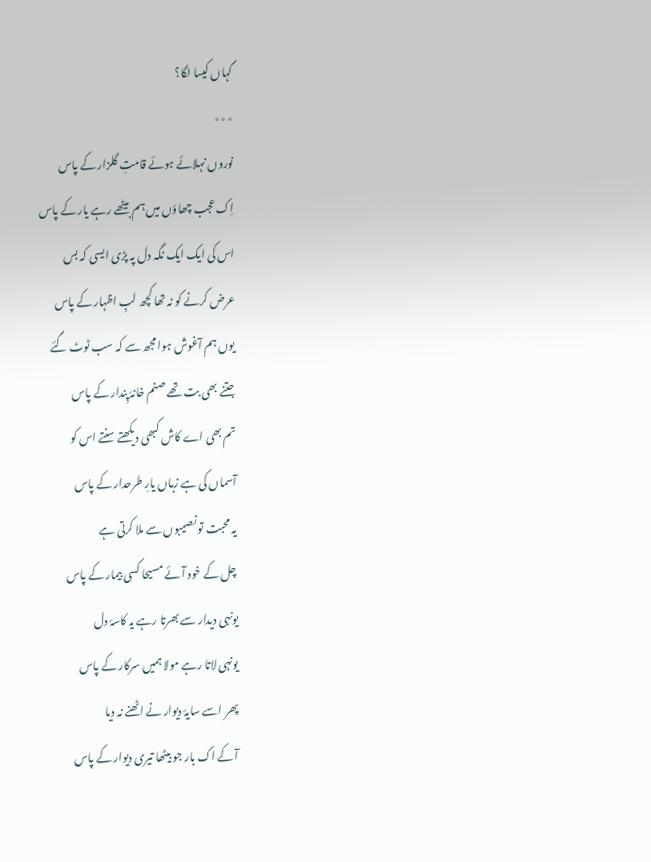گہاں کیسا لگا؟
٭٭٭
نوروں نہلائے ہوئے قامتِ گلزار کے پاس
اِک عجب چھاؤں میں ہم بیٹھے رہے یار کے پاس
اس کی ایک ایک نگہ دل پہ پڑی ایسی کہ بس
عرض کرنے کو نہ تھا کچھ لبِ اظہار کے پاس
یوں ہم آغوش ہوا مجھ سے کہ سب ٹوٹ گئے
جتنے بھی بت تھے صنم خانۂ پِندار کے پاس
تم بھی اے کاش کبھی دیکھتے سنتے اس کو
آسماں کی ہے زباں یارِ طرحدار کے پاس
یہ محبت تو نصیبوں سے ملا کرتی ہے
چل کے خود آئے مسیحا کسی بیمار کے پاس
یونہی دیدار سے بھرتا رہے یہ کاسۂ دل
یونہی لاتا رہے مولا ہمیں سرکار کے پاس
پھر اسے سایۂ دیوار نے اٹھنے نہ دیا
آ کے اک بار جو بیٹھا تیری دیوار کے پاس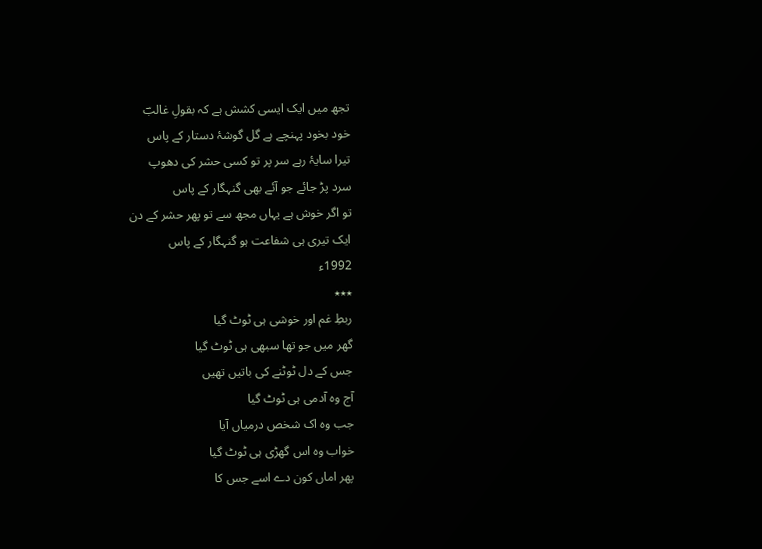تجھ میں ایک ایسی کشش ہے کہ بقولِ غالبؔ
خود بخود پہنچے ہے گل گوشۂ دستار کے پاس
تیرا سایۂ رہے سر پر تو کسی حشر کی دھوپ
سرد پڑ جائے جو آئے بھی گنہگار کے پاس
تو اگر خوش ہے یہاں مجھ سے تو پھر حشر کے دن
ایک تیری ہی شفاعت ہو گنہگار کے پاس
1992ء
٭٭٭
ربطِ غم اور خوشی ہی ٹوٹ گیا
گھر میں جو تھا سبھی ہی ٹوٹ گیا
جس کے دل ٹوٹنے کی باتیں تھیں
آج وہ آدمی ہی ٹوٹ گیا
جب وہ اک شخص درمیاں آیا
خواب وہ اس گھڑی ہی ٹوٹ گیا
پھر اماں کون دے اسے جس کا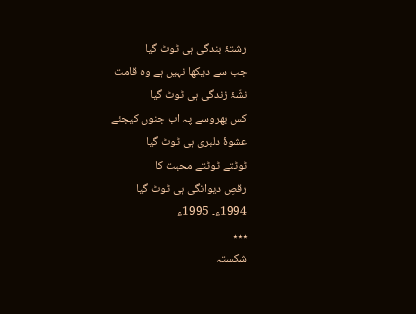رشتۂ بندگی ہی ٹوٹ گیا
جب سے دیکھا نہیں ہے وہ قامت
نشّۂ زندگی ہی ٹوٹ گیا
کس بھروسے پہ اب جنوں کیجئے
عشوۂ دلبری ہی ٹوٹ گیا
ٹوٹتے ٹوٹتے محبت کا
رقصِ دیوانگی ہی ٹوٹ گیا
1994ء۔ 1995ء
٭٭٭
شکستہ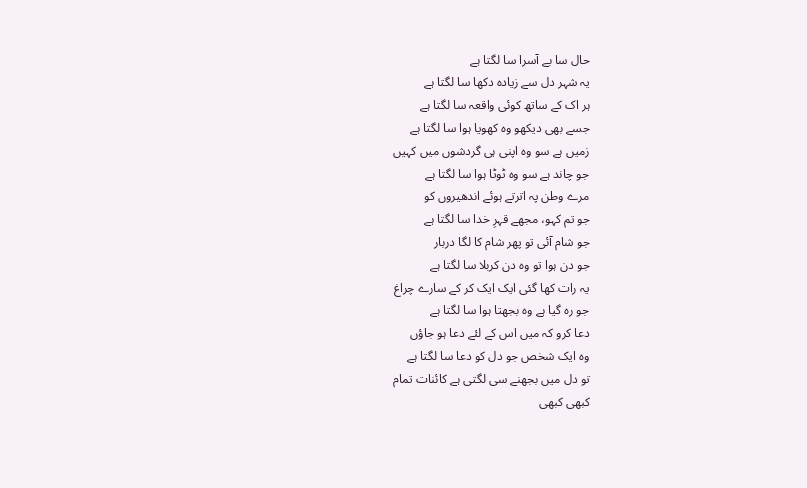حال سا بے آسرا سا لگتا ہے
یہ شہر دل سے زیادہ دکھا سا لگتا ہے
ہر اک کے ساتھ کوئی واقعہ سا لگتا ہے
جسے بھی دیکھو وہ کھویا ہوا سا لگتا ہے
زمیں ہے سو وہ اپنی ہی گردشوں میں کہیں
جو چاند ہے سو وہ ٹوٹا ہوا سا لگتا ہے
مرے وطن پہ اترتے ہوئے اندھیروں کو
جو تم کہو، مجھے قہرِ خدا سا لگتا ہے
جو شام آئی تو پھر شام کا لگا دربار
جو دن ہوا تو وہ دن کربلا سا لگتا ہے
یہ رات کھا گئی ایک ایک کر کے سارے چراغ
جو رہ گیا ہے وہ بجھتا ہوا سا لگتا ہے
دعا کرو کہ میں اس کے لئے دعا ہو جاؤں
وہ ایک شخص جو دل کو دعا سا لگتا ہے
تو دل میں بجھنے سی لگتی ہے کائنات تمام
کبھی کبھی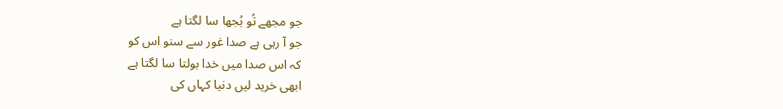جو مجھے تُو بُجھا سا لگتا ہے
جو آ رہی ہے صدا غور سے سنو اس کو
کہ اس صدا میں خدا بولتا سا لگتا ہے
ابھی خرید لیں دنیا کہاں کی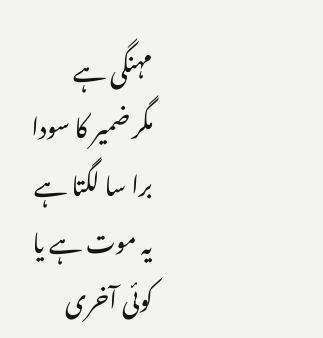مہنگی ہے
مگر ضمیر کا سودا برا سا لگتا ہے
یہ موت ہے یا کوئی آخری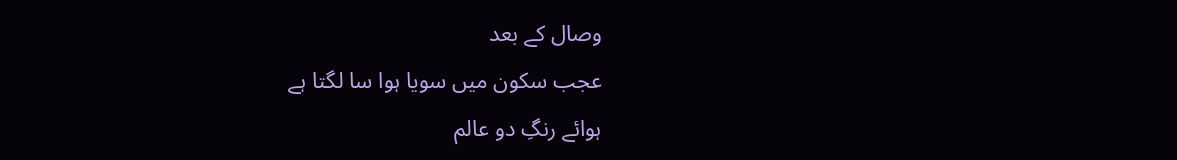وصال کے بعد
عجب سکون میں سویا ہوا سا لگتا ہے
ہوائے رنگِ دو عالم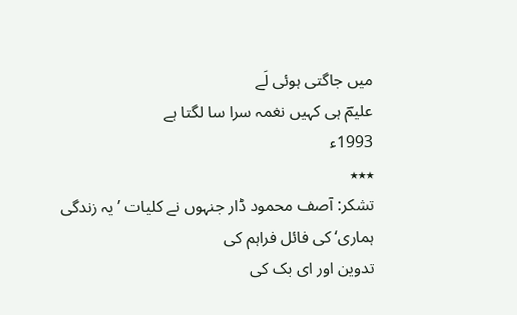میں جاگتی ہوئی لَے
علیمؔ ہی کہیں نغمہ سرا سا لگتا ہے
1993ء
٭٭٭
تشکر: آصف محمود ڈار جنہوں نے کلیات ’یہ زندگی ہماری‘ کی فائل فراہم کی
تدوین اور ای بک کی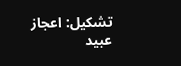تشکیل: اعجاز عبید